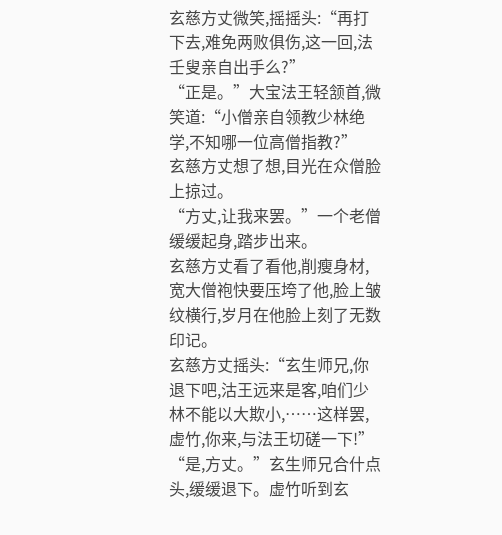玄慈方丈微笑,摇摇头:“再打下去,难免两败俱伤,这一回,法壬叟亲自出手么?”
“正是。”大宝法王轻颔首,微笑道:“小僧亲自领教少林绝学,不知哪一位高僧指教?”
玄慈方丈想了想,目光在众僧脸上掠过。
“方丈,让我来罢。”一个老僧缓缓起身,踏步出来。
玄慈方丈看了看他,削瘦身材,宽大僧袍快要压垮了他,脸上皱纹横行,岁月在他脸上刻了无数印记。
玄慈方丈摇头:“玄生师兄,你退下吧,沽王远来是客,咱们少林不能以大欺小,……这样罢,虚竹,你来,与法王切磋一下!”
“是,方丈。”玄生师兄合什点头,缓缓退下。虚竹听到玄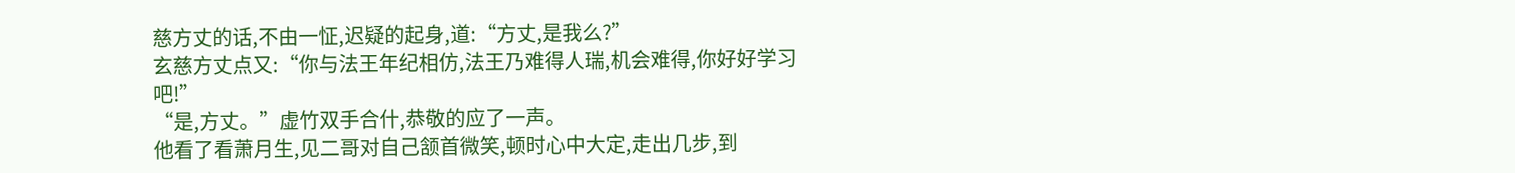慈方丈的话,不由一怔,迟疑的起身,道:“方丈,是我么?”
玄慈方丈点又:“你与法王年纪相仿,法王乃难得人瑞,机会难得,你好好学习吧!”
“是,方丈。”虚竹双手合什,恭敬的应了一声。
他看了看萧月生,见二哥对自己颔首微笑,顿时心中大定,走出几步,到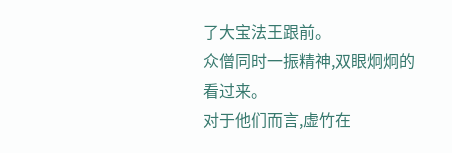了大宝法王跟前。
众僧同时一振精神,双眼炯炯的看过来。
对于他们而言,虚竹在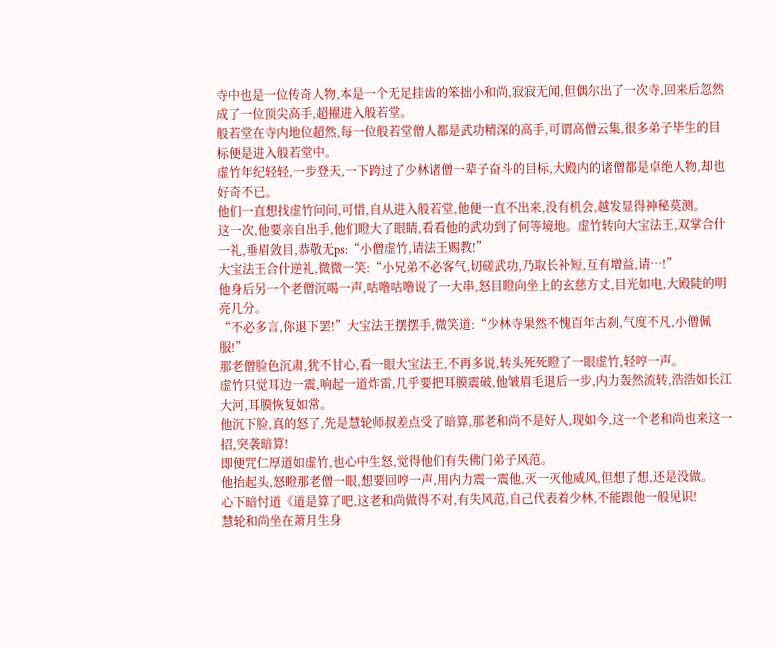寺中也是一位传奇人物,本是一个无足挂齿的笨拙小和尚,寂寂无闻,但偶尔出了一次寺,回来后忽然成了一位顶尖高手,超擢进入般若堂。
般若堂在寺内地位超然,每一位般若堂僧人都是武功精深的高手,可谓高僧云集,很多弟子毕生的目标便是进入般若堂中。
虚竹年纪轻轻,一步登天,一下跨过了少林诸僧一辈子奋斗的目标,大殿内的诸僧都是卓绝人物,却也好奇不已。
他们一直想找虚竹问问,可惜,自从进入般若堂,他便一直不出来,没有机会,越发显得神秘莫测。
这一次,他要亲自出手,他们瞪大了眼睛,看看他的武功到了何等境地。虚竹转向大宝法王,双掌合什一礼,垂眉敛目,恭敬无ps:“小僧虚竹,请法王赐教!”
大宝法王合什逆礼,微微一笑:“小兄弟不必客气,切磋武功,乃取长补短,互有增益,请…!”
他身后另一个老僧沉喝一声,咕噜咕噜说了一大串,怒目瞪向坐上的玄慈方丈,目光如电,大殿陡的明亮几分。
“不必多言,你退下罢!”大宝法王摆摆手,微笑道:“少林寺果然不愧百年古刹,气度不凡,小僧佩服!”
那老僧脸色沉肃,犹不甘心,看一眼大宝法王,不再多说,转头死死瞪了一眼虚竹,轻哼一声。
虚竹只觉耳边一震,响起一道炸雷,几乎要把耳膜震破,他皱眉毛退后一步,内力轰然流转,浩浩如长江大河,耳膜恢复如常。
他沉下脸,真的怒了,先是慧轮师叔差点受了暗算,那老和尚不是好人,现如今,这一个老和尚也来这一招,突袭暗算!
即便咒仁厚道如虚竹,也心中生怒,觉得他们有失佛门弟子风范。
他抬起头,怒瞪那老僧一眼,想要回哼一声,用内力震一震他,灭一灭他威风,但想了想,还是没做。
心下暗忖道《道是算了吧,这老和尚做得不对,有失风范,自己代表着少林,不能跟他一般见识!
慧轮和尚坐在萧月生身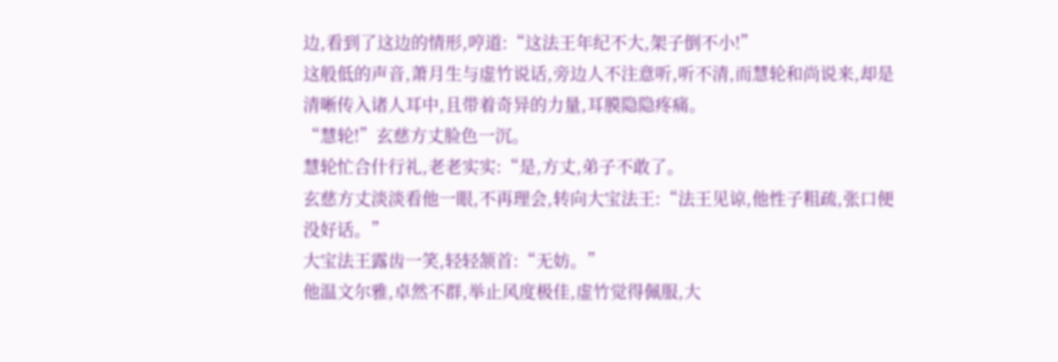边,看到了这边的情形,哼道:“这法王年纪不大,架子倒不小!”
这般低的声音,萧月生与虚竹说话,旁边人不注意听,听不清,而慧轮和尚说来,却是清晰传入诸人耳中,且带着奇异的力量,耳膜隐隐疼痛。
“慧轮!”玄慈方丈脸色一沉。
慧轮忙合什行礼,老老实实:“是,方丈,弟子不敢了。
玄慈方丈淡淡看他一眼,不再理会,转向大宝法王:“法王见谅,他性子粗疏,张口便没好话。”
大宝法王露齿一笑,轻轻颔首:“无妨。”
他温文尔雅,卓然不群,举止风度极佳,虚竹觉得佩服,大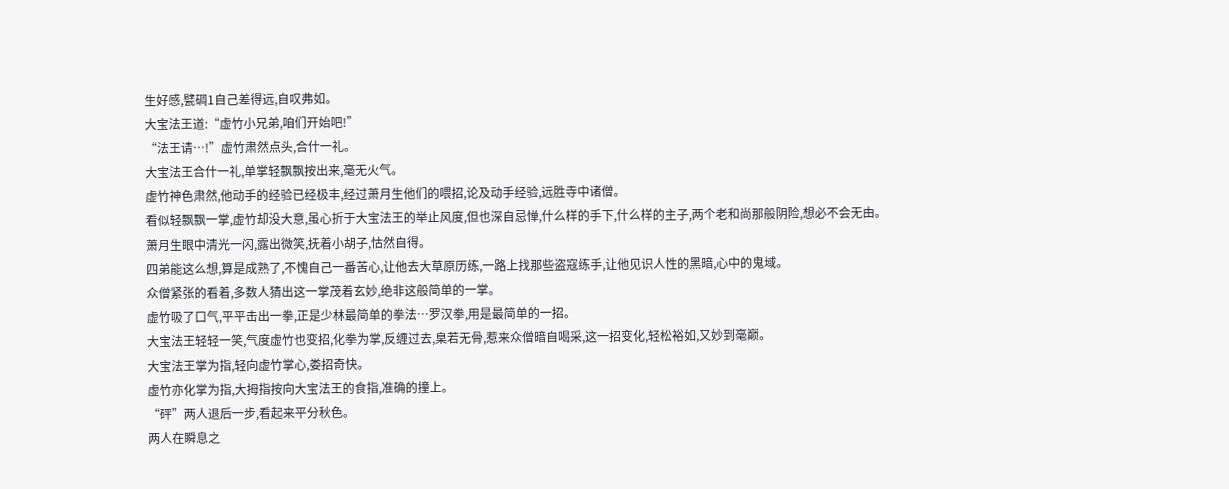生好感,甓碉1自己差得远,自叹弗如。
大宝法王道:“虚竹小兄弟,咱们开始吧!”
“法王请…!”虚竹肃然点头,合什一礼。
大宝法王合什一礼,单掌轻飘飘按出来,毫无火气。
虚竹神色肃然,他动手的经验已经极丰,经过萧月生他们的喂招,论及动手经验,远胜寺中诸僧。
看似轻飘飘一掌,虚竹却没大意,虽心折于大宝法王的举止风度,但也深自忌惮,什么样的手下,什么样的主子,两个老和尚那般阴险,想必不会无由。
萧月生眼中清光一闪,露出微笑,抚着小胡子,怙然自得。
四弟能这么想,算是成熟了,不愧自己一番苦心,让他去大草原历练,一路上找那些盗寇练手,让他见识人性的黑暗,心中的鬼域。
众僧紧张的看着,多数人猜出这一掌茂着玄妙,绝非这般简单的一掌。
虚竹吸了口气,平平击出一拳,正是少林最简单的拳法…罗汉拳,用是最简单的一招。
大宝法王轻轻一笑,气度虚竹也变招,化拳为掌,反缠过去,臬若无骨,惹来众僧暗自喝采,这一招变化,轻松裕如,又妙到毫巅。
大宝法王掌为指,轻向虚竹掌心,娄招奇快。
虚竹亦化掌为指,大拇指按向大宝法王的食指,准确的撞上。
“砰”两人退后一步,看起来平分秋色。
两人在瞬息之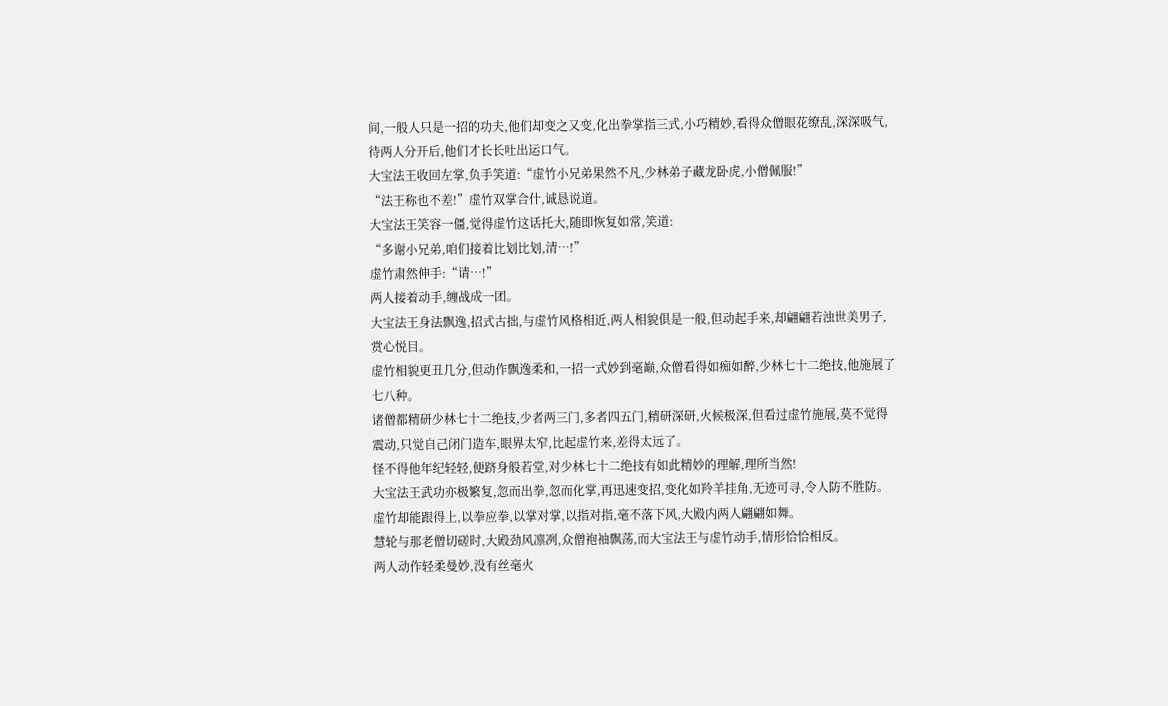间,一般人只是一招的功夫,他们却变之又变,化出拳掌指三式,小巧精妙,看得众僧眼花缭乱,深深吸气,待两人分开后,他们才长长吐出运口气。
大宝法王收回左掌,负手笑道:“虚竹小兄弟果然不凡,少林弟子藏龙卧虎,小僧佩服!”
“法王称也不差!”虚竹双掌合什,诚恳说道。
大宝法王笑容一僵,觉得虚竹这话托大,随即恢复如常,笑道:
“多谢小兄弟,咱们接着比划比划,清…!”
虚竹肃然伸手:“请…!”
两人接着动手,缠战成一团。
大宝法王身法飘逸,招式古拙,与虚竹风格相近,两人相貌俱是一般,但动起手来,却翩翩若浊世美男子,赏心悦目。
虚竹相貌更丑几分,但动作飘逸柔和,一招一式妙到毫巅,众僧看得如痴如醉,少林七十二绝技,他施展了七八种。
诸僧都精研少林七十二绝技,少者两三门,多者四五门,精研深研,火候极深,但看过虚竹施展,莫不觉得震动,只觉自己闭门造车,眼界太窄,比起虚竹来,差得太远了。
怪不得他年纪轻轻,便跻身般若堂,对少林七十二绝技有如此精妙的理解,理所当然!
大宝法王武功亦极繁复,忽而出拳,忽而化掌,再迅速变招,变化如羚羊挂角,无迹可寻,令人防不胜防。
虚竹却能跟得上,以拳应拳,以掌对掌,以指对指,毫不落下风,大殿内两人翩翩如舞。
慧轮与那老僧切磋时,大殿劲风凛冽,众僧袍袖飘荡,而大宝法王与虚竹动手,情形恰恰相反。
两人动作轻柔曼妙,没有丝毫火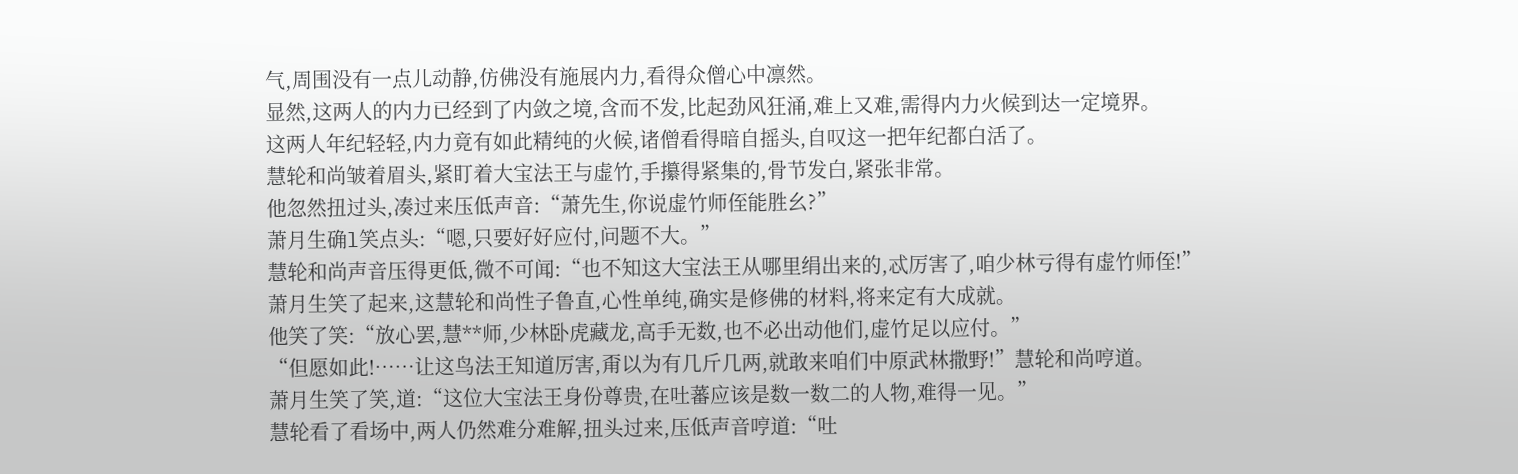气,周围没有一点儿动静,仿佛没有施展内力,看得众僧心中凛然。
显然,这两人的内力已经到了内敛之境,含而不发,比起劲风狂涌,难上又难,需得内力火候到达一定境界。
这两人年纪轻轻,内力竟有如此精纯的火候,诸僧看得暗自摇头,自叹这一把年纪都白活了。
慧轮和尚皱着眉头,紧盯着大宝法王与虚竹,手攥得紧集的,骨节发白,紧张非常。
他忽然扭过头,凑过来压低声音:“萧先生,你说虚竹师侄能胜幺?”
萧月生确l笑点头:“嗯,只要好好应付,问题不大。”
慧轮和尚声音压得更低,微不可闻:“也不知这大宝法王从哪里绢出来的,忒厉害了,咱少林亏得有虚竹师侄!”
萧月生笑了起来,这慧轮和尚性子鲁直,心性单纯,确实是修佛的材料,将来定有大成就。
他笑了笑:“放心罢,慧**师,少林卧虎藏龙,高手无数,也不必出动他们,虚竹足以应付。”
“但愿如此!……让这鸟法王知道厉害,甭以为有几斤几两,就敢来咱们中原武林撒野!”慧轮和尚哼道。
萧月生笑了笑,道:“这位大宝法王身份尊贵,在吐蕃应该是数一数二的人物,难得一见。”
慧轮看了看场中,两人仍然难分难解,扭头过来,压低声音哼道:“吐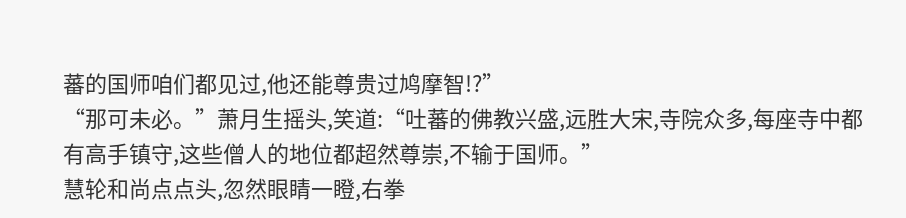蕃的国师咱们都见过,他还能尊贵过鸠摩智!?”
“那可未必。”萧月生摇头,笑道:“吐蕃的佛教兴盛,远胜大宋,寺院众多,每座寺中都有高手镇守,这些僧人的地位都超然尊崇,不输于国师。”
慧轮和尚点点头,忽然眼睛一瞪,右拳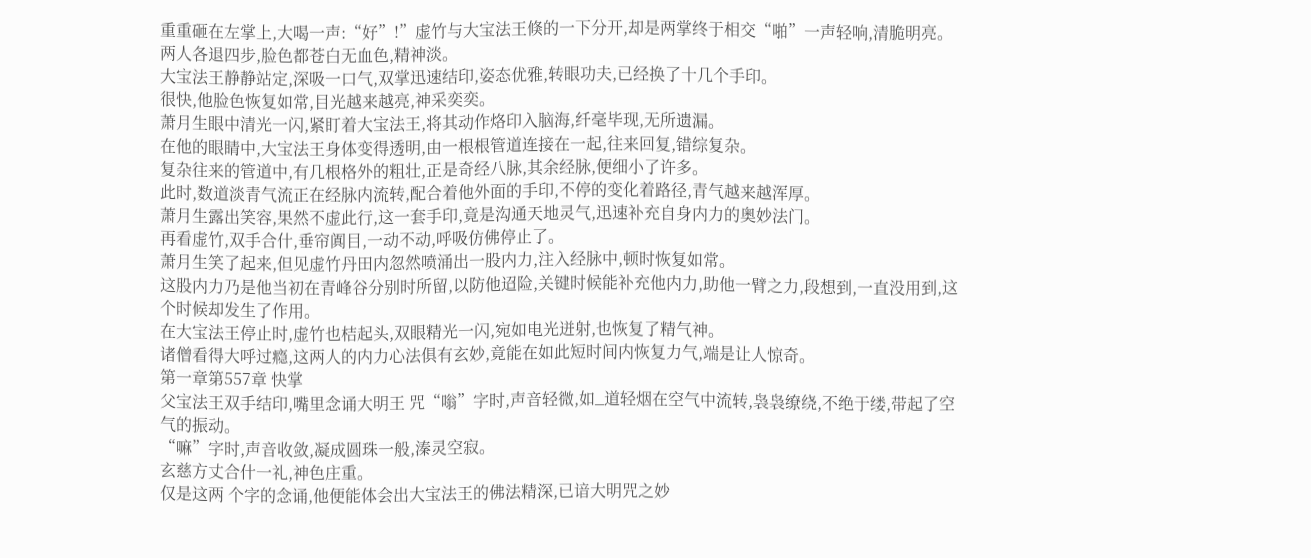重重砸在左掌上,大喝一声:“好”!”虚竹与大宝法王倏的一下分开,却是两掌终于相交“啪”一声轻响,清脆明亮。
两人各退四步,脸色都苍白无血色,精神淡。
大宝法王静静站定,深吸一口气,双掌迅速结印,姿态优雅,转眼功夫,已经换了十几个手印。
很快,他脸色恢复如常,目光越来越亮,神采奕奕。
萧月生眼中清光一闪,紧盯着大宝法王,将其动作烙印入脑海,纤毫毕现,无所遗漏。
在他的眼睛中,大宝法王身体变得透明,由一根根管道连接在一起,往来回复,错综复杂。
复杂往来的管道中,有几根格外的粗壮,正是奇经八脉,其余经脉,便细小了许多。
此时,数道淡青气流正在经脉内流转,配合着他外面的手印,不停的变化着路径,青气越来越浑厚。
萧月生露出笑容,果然不虚此行,这一套手印,竟是沟通天地灵气,迅速补充自身内力的奥妙法门。
再看虚竹,双手合什,垂帘阗目,一动不动,呼吸仿佛停止了。
萧月生笑了起来,但见虚竹丹田内忽然喷涌出一股内力,注入经脉中,顿时恢复如常。
这股内力乃是他当初在青峰谷分别时所留,以防他迢险,关键时候能补充他内力,助他一臂之力,段想到,一直没用到,这个时候却发生了作用。
在大宝法王停止时,虚竹也桔起头,双眼精光一闪,宛如电光迸射,也恢复了精气神。
诸僧看得大呼过瘾,这两人的内力心法俱有玄妙,竟能在如此短时间内恢复力气,端是让人惊奇。
第一章第557章 快掌
父宝法王双手结印,嘴里念诵大明王 咒“嗡”字时,声音轻微,如_道轻烟在空气中流转,袅袅缭绕,不绝于缕,带起了空气的振动。
“嘛”字时,声音收敛,凝成圆珠一般,溱灵空寂。
玄慈方丈合什一礼,神色庄重。
仅是这两 个字的念诵,他便能体会出大宝法王的佛法精深,已谙大明咒之妙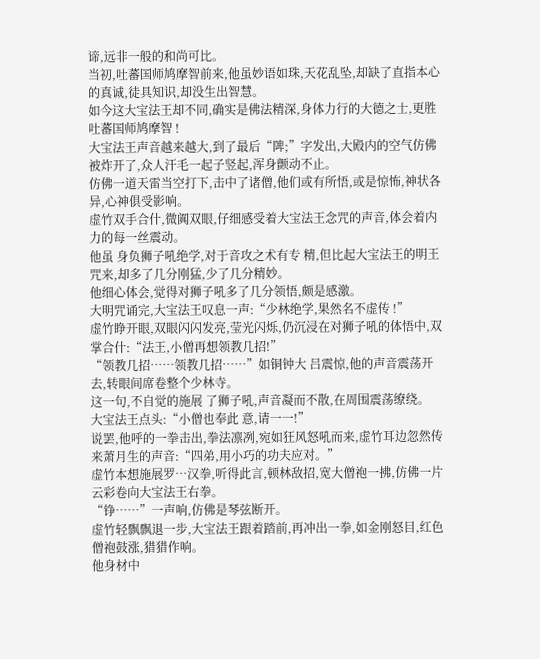谛,远非一般的和尚可比。
当初,吐蕃国师鸠摩智前来,他虽妙语如珠,天花乱坠,却缺了直指本心的真诚,徒具知识,却没生出智慧。
如今这大宝法王却不同,确实是佛法精深,身体力行的大德之士,更胜吐蕃国师鸠摩智 !
大宝法王声音越来越大,到了最后“陴;”字发出,大殿内的空气仿佛被炸开了,众人汗毛一起子竖起,浑身颤动不止。
仿佛一道天雷当空打下,击中了诸僧,他们或有所悟,或是惊怖,神状各异,心神俱受影响。
虚竹双手合什,微阗双眼,仔细感受着大宝法王念咒的声音,体会着内力的每一丝震动。
他虽 身负狮子吼绝学,对于音攻之术有专 精,但比起大宝法王的明王咒来,却多了几分刚猛,少了几分精妙。
他细心体会,觉得对狮子吼多了几分领悟,颇是感激。
大明咒诵完,大宝法王叹息一声:“少林绝学,果然名不虚传 !”
虚竹睁开眼,双眼闪闪发亮,莹光闪烁,仍沉浸在对狮子吼的体悟中,双掌合什:“法王,小僧再想领教几招!”
“领教几招……领教几招……”如铜钟大 吕震惊,他的声音震荡开去,转眼间席卷整个少林寺。
这一句,不自觉的施展 了狮子吼,声音凝而不散,在周围震荡缭绕。
大宝法王点头:“小僧也奉此 意,请一一!”
说罢,他呼的一拳击出,拳法凛冽,宛如狂风怒吼而来,虚竹耳边忽然传来萧月生的声音:“四弟,用小巧的功夫应对。”
虚竹本想施展罗…汉拳,听得此言,顿林敌招,宽大僧袍一拂,仿佛一片云彩卷向大宝法王右拳。
“铮……”一声响,仿佛是琴弦断开。
虚竹轻飘飘退一步,大宝法王跟着踏前,再冲出一拳,如金刚怒目,红色僧袍鼓涨,猎猎作响。
他身材中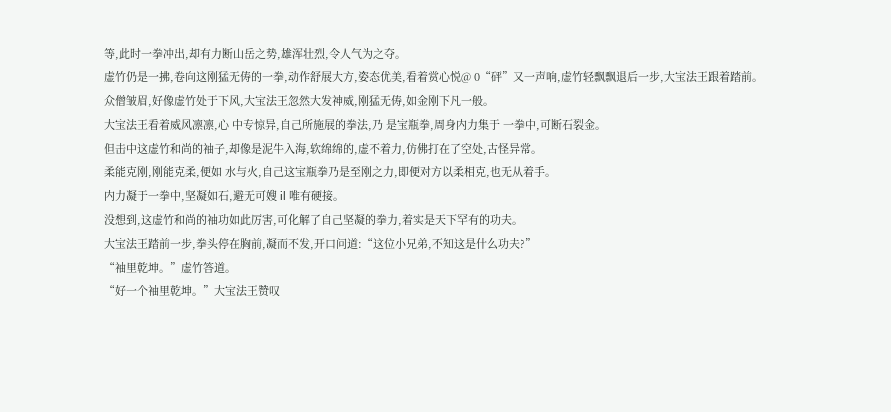等,此时一拳冲出,却有力断山岳之势,雄浑壮烈,令人气为之夺。
虚竹仍是一拂,卷向这刚猛无俦的一拳,动作舒展大方,姿态优美,看着赏心悦@ 0“砰”又一声响,虚竹轻飘飘退后一步,大宝法王跟着踏前。
众僧皱眉,好像虚竹处于下风,大宝法王忽然大发神威,刚猛无俦,如金刚下凡一般。
大宝法王看着威风凛凛,心 中专惊异,自己所施展的拳法,乃 是宝瓶拳,周身内力集于 一拳中,可断石裂金。
但击中这虚竹和尚的袖子,却像是泥牛入海,软绵绵的,虚不着力,仿佛打在了空处,古怪异常。
柔能克刚,刚能克柔,便如 水与火,自己这宝瓶拳乃是至刚之力,即便对方以柔相克,也无从着手。
内力凝于一拳中,坚凝如石,避无可嫂 il 唯有硬接。
没想到,这虚竹和尚的袖功如此厉害,可化解了自己坚凝的拳力,着实是天下罕有的功夫。
大宝法王踏前一步,拳头停在胸前,凝而不发,开口问道:“这位小兄弟,不知这是什么功夫?”
“袖里乾坤。”虚竹答道。
“好一个袖里乾坤。”大宝法王赞叹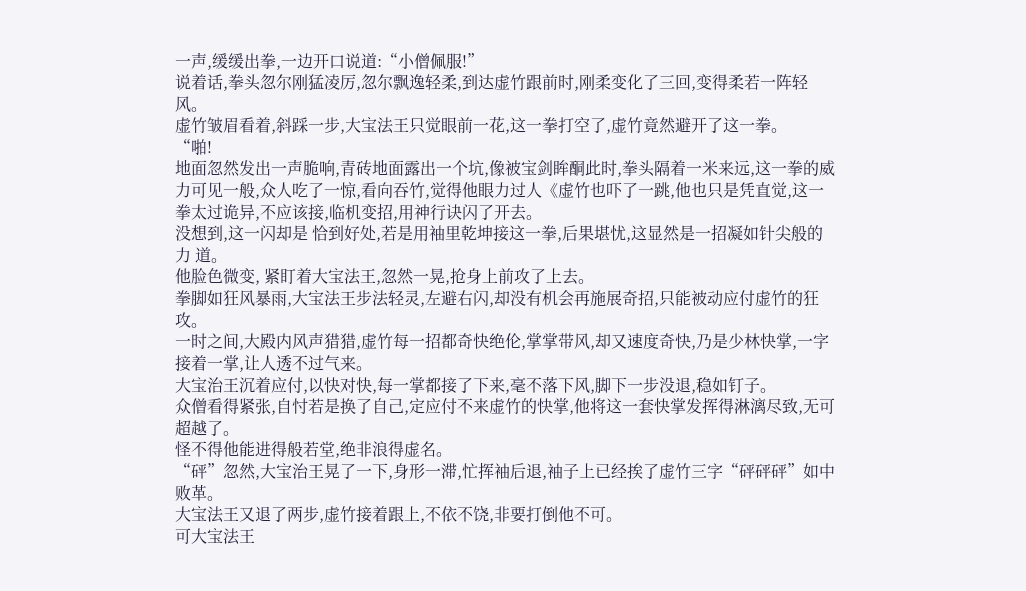一声,缓缓出拳,一边开口说道:“小僧佩服!”
说着话,拳头忽尔刚猛凌厉,忽尔飘逸轻柔,到达虚竹跟前时,刚柔变化了三回,变得柔若一阵轻风。
虚竹皱眉看着,斜踩一步,大宝法王只觉眼前一花,这一拳打空了,虚竹竟然避开了这一拳。
“啪!
地面忽然发出一声脆响,青砖地面露出一个坑,像被宝剑眸酮此时,拳头隔着一米来远,这一拳的威力可见一般,众人吃了一惊,看向吞竹,觉得他眼力过人《虚竹也吓了一跳,他也只是凭直觉,这一拳太过诡异,不应该接,临机变招,用神行诀闪了开去。
没想到,这一闪却是 恰到好处,若是用袖里乾坤接这一拳,后果堪忧,这显然是一招凝如针尖般的力 道。
他脸色微变, 紧盯着大宝法王,忽然一晃,抢身上前攻了上去。
拳脚如狂风暴雨,大宝法王步法轻灵,左避右闪,却没有机会再施展奇招,只能被动应付虚竹的狂攻。
一时之间,大殿内风声猎猎,虚竹每一招都奇快绝伦,掌掌带风,却又速度奇快,乃是少林快掌,一字接着一掌,让人透不过气来。
大宝治王沉着应付,以快对快,每一掌都接了下来,毫不落下风,脚下一步没退,稳如钉子。
众僧看得紧张,自忖若是换了自己,定应付不来虚竹的快掌,他将这一套快掌发挥得淋漓尽致,无可超越了。
怪不得他能进得般若堂,绝非浪得虚名。
“砰”忽然,大宝治王晃了一下,身形一滞,忙挥袖后退,袖子上已经挨了虚竹三字“砰砰砰”如中败革。
大宝法王又退了两步,虚竹接着跟上,不依不饶,非要打倒他不可。
可大宝法王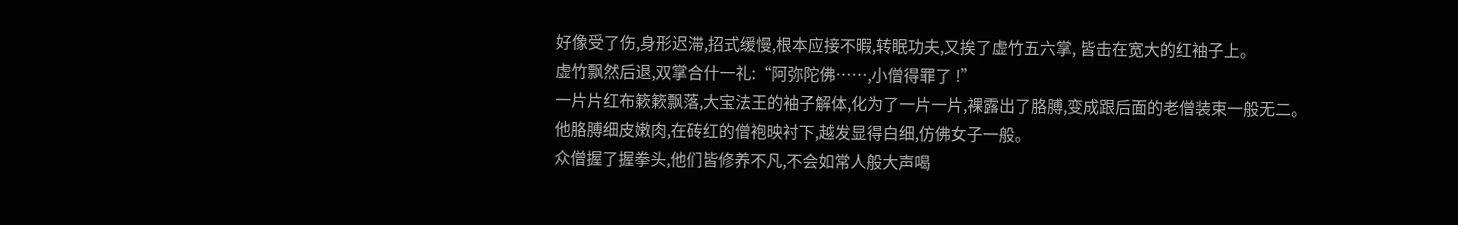好像受了伤,身形迟滞,招式缓慢,根本应接不暇,转眠功夫,又挨了虚竹五六掌, 皆击在宽大的红袖子上。
虚竹飘然后退,双掌合什一礼:“阿弥陀佛……,小僧得罪了 !”
一片片红布簌簌飘落,大宝法王的袖子解体,化为了一片一片,裸露出了胳膊,变成跟后面的老僧装束一般无二。
他胳膊细皮嫩肉,在砖红的僧袍映衬下,越发显得白细,仿佛女子一般。
众僧握了握拳头,他们皆修养不凡,不会如常人般大声喝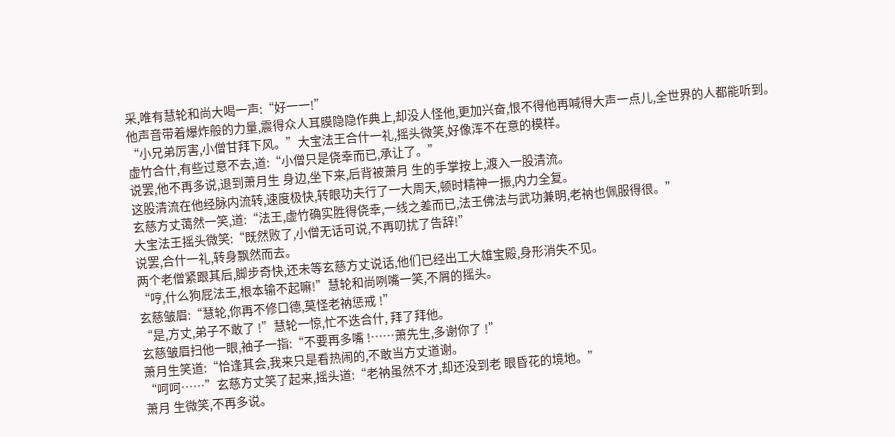采,唯有慧轮和尚大喝一声:“好一一!”
他声音带着爆炸般的力量,震得众人耳膜隐隐作典上,却没人怪他,更加兴奋,恨不得他再喊得大声一点儿,全世界的人都能听到。
“小兄弟厉害,小僧甘拜下风。”大宝法王合什一礼,摇头微笑,好像浑不在意的模样。
虚竹合什,有些过意不去,道:“小僧只是侥幸而已,承让了。”
说罢,他不再多说,退到萧月生 身边,坐下来,后背被萧月 生的手掌按上,渡入一股清流。
这股清流在他经脉内流转,速度极快,转眼功夫行了一大周天,顿时精神一振,内力全复。
玄慈方丈蔼然一笑,道:“法王,虚竹确实胜得侥幸,一线之差而已,法王佛法与武功兼明,老衲也佩服得很。”
大宝法王摇头微笑:“既然败了,小僧无话可说,不再叨扰了告辞!”
说罢,合什一礼,转身飘然而去。
两个老僧紧跟其后,脚步奇快,还未等玄慈方丈说话,他们已经出工大雄宝殿,身形消失不见。
“哼,什么狗屁法王,根本输不起嘛!”慧轮和尚咧嘴一笑,不屑的摇头。
玄慈皱眉:“慧轮,你再不修口德,莫怪老衲惩戒 !”
“是,方丈,弟子不敢了 !”慧轮一惊,忙不迭合什, 拜了拜他。
玄慈皱眉扫他一眼,袖子一指:“不要再多嘴 !……萧先生,多谢你了 !”
萧月生笑道:“恰逢其会,我来只是看热闹的,不敢当方丈道谢。
“呵呵……”玄慈方丈笑了起来,摇头道:“老衲虽然不才,却还没到老 眼昏花的境地。”
萧月 生微笑,不再多说。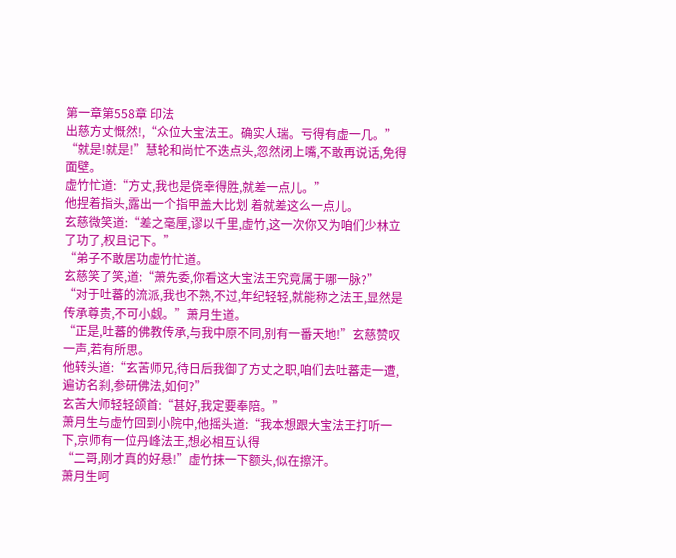第一章第558章 印法
出慈方丈慨然!,“众位大宝法王。确实人瑞。亏得有虚一几。”
“就是!就是!”慧轮和尚忙不迭点头,忽然闭上嘴,不敢再说话,免得面壁。
虚竹忙道:“方丈,我也是侥幸得胜,就差一点儿。”
他捏着指头,露出一个指甲盖大比划 着就差这么一点儿。
玄慈微笑道:“差之毫厘,谬以千里,虚竹,这一次你又为咱们少林立了功了,权且记下。”
“弟子不敢居功虚竹忙道。
玄慈笑了笑,道:“萧先委,你看这大宝法王究竟属于哪一脉?”
“对于吐蕃的流派,我也不熟,不过,年纪轻轻,就能称之法王,显然是传承尊贵,不可小觑。”萧月生道。
“正是,吐蕃的佛教传承,与我中原不同,别有一番天地!”玄慈赞叹一声,若有所思。
他转头道:“玄苦师兄,待日后我御了方丈之职,咱们去吐蕃走一遭,遍访名刹,参研佛法,如何?”
玄苦大师轻轻颌首:“甚好,我定要奉陪。”
萧月生与虚竹回到小院中,他摇头道:“我本想跟大宝法王打听一下,京师有一位丹峰法王,想必相互认得
“二哥,刚才真的好悬!”虚竹抹一下额头,似在擦汗。
萧月生呵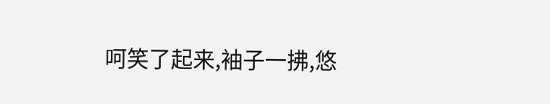呵笑了起来,袖子一拂,悠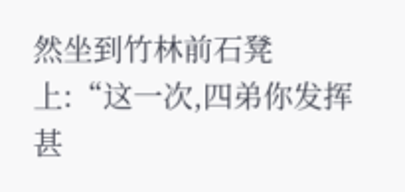然坐到竹林前石凳上:“这一次,四弟你发挥甚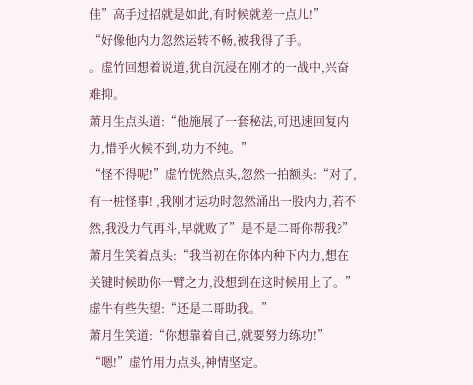佳”高手过招就是如此,有时候就差一点儿!”
“好像他内力忽然运转不畅,被我得了手。
。虚竹回想着说道,犹自沉浸在刚才的一战中,兴奋难抑。
萧月生点头道:“他施展了一套秘法,可迅速回复内力,惜乎火候不到,功力不纯。”
“怪不得呢!”虚竹恍然点头,忽然一拍额头:“对了,有一桩怪事! ,我刚才运功时忽然涌出一股内力,若不然,我没力气再斗,早就败了”是不是二哥你帮我?”
萧月生笑着点头:“我当初在你体内种下内力,想在关键时候助你一臂之力,没想到在这时候用上了。”
虚牛有些失望:“还是二哥助我。”
萧月生笑道:“你想靠着自己,就要努力练功!”
“嗯!”虚竹用力点头,神情坚定。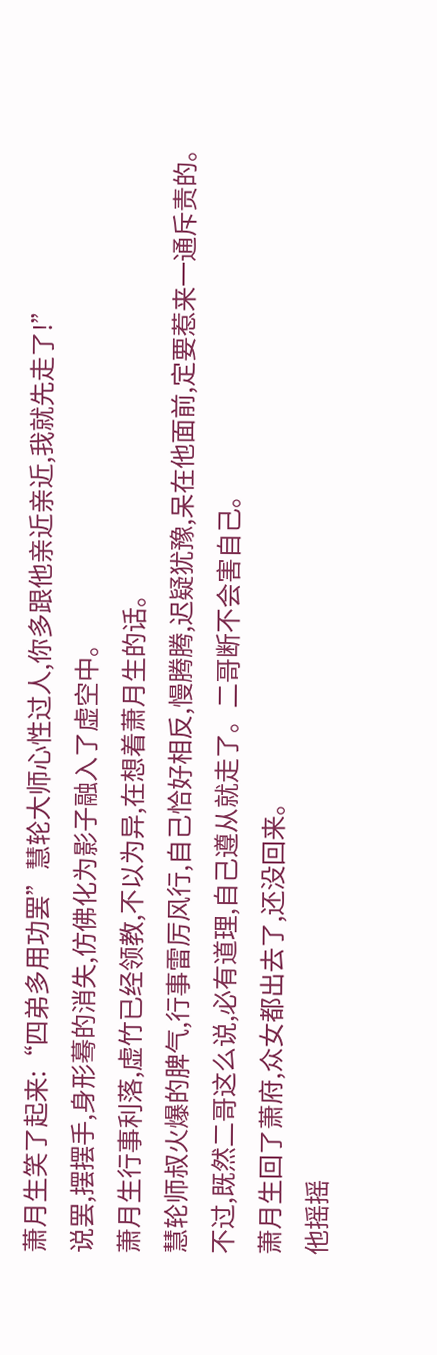萧月生笑了起来:“四弟多用功罢”慧轮大师心性过人,你多跟他亲近亲近,我就先走了!”
说罢,摆摆手,身形蓦的消失,仿佛化为影子融入了虚空中。
萧月生行事利落,虚竹已经领教,不以为异,在想着萧月生的话。
慧轮师叔火爆的脾气,行事雷厉风行,自己恰好相反,慢腾腾,迟疑犹豫,呆在他面前,定要惹来一通斥责的。
不过,既然二哥这么说,必有道理,自己遵从就走了。二哥断不会害自己。
萧月生回了萧府,众女都出去了,还没回来。
他摇摇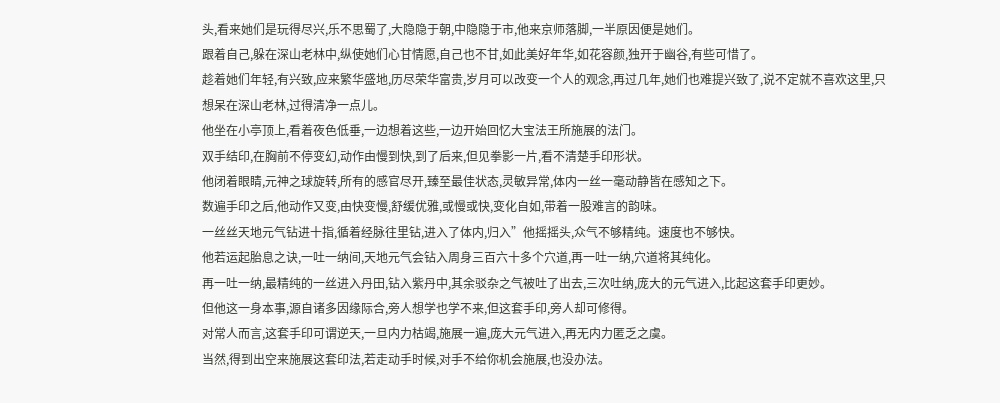头,看来她们是玩得尽兴,乐不思蜀了,大隐隐于朝,中隐隐于市,他来京师落脚,一半原因便是她们。
跟着自己,躲在深山老林中,纵使她们心甘情愿,自己也不甘,如此美好年华,如花容颜,独开于幽谷,有些可惜了。
趁着她们年轻,有兴致,应来繁华盛地,历尽荣华富贵,岁月可以改变一个人的观念,再过几年,她们也难提兴致了,说不定就不喜欢这里,只想呆在深山老林,过得清净一点儿。
他坐在小亭顶上,看着夜色低垂,一边想着这些,一边开始回忆大宝法王所施展的法门。
双手结印,在胸前不停变幻,动作由慢到快,到了后来,但见拳影一片,看不清楚手印形状。
他闭着眼睛,元神之球旋转,所有的感官尽开,臻至最佳状态,灵敏异常,体内一丝一毫动静皆在感知之下。
数遍手印之后,他动作又变,由快变慢,舒缓优雅,或慢或快,变化自如,带着一股难言的韵味。
一丝丝天地元气钻进十指,循着经脉往里钻,进入了体内,归入”他摇摇头,众气不够精纯。速度也不够快。
他若运起胎息之诀,一吐一纳间,天地元气会钻入周身三百六十多个穴道,再一吐一纳,穴道将其纯化。
再一吐一纳,最精纯的一丝进入丹田,钻入紫丹中,其余驳杂之气被吐了出去,三次吐纳,庞大的元气进入,比起这套手印更妙。
但他这一身本事,源自诸多因缘际合,旁人想学也学不来,但这套手印,旁人却可修得。
对常人而言,这套手印可谓逆天,一旦内力枯竭,施展一遍,庞大元气进入,再无内力匿乏之虞。
当然,得到出空来施展这套印法,若走动手时候,对手不给你机会施展,也没办法。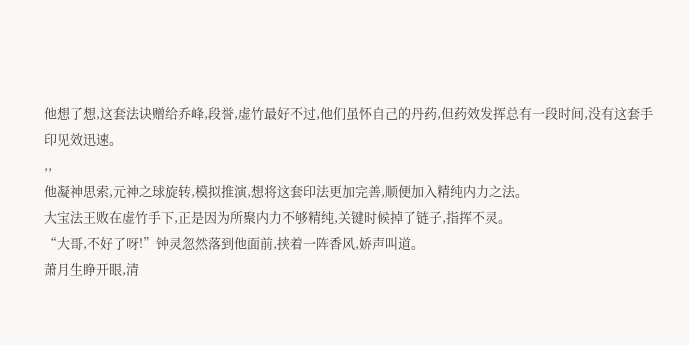他想了想,这套法诀赠给乔峰,段誉,虚竹最好不过,他们虽怀自己的丹药,但药效发挥总有一段时间,没有这套手印见效迅速。
,,
他凝神思索,元神之球旋转,模拟推演,想将这套印法更加完善,顺便加入精纯内力之法。
大宝法王败在虚竹手下,正是因为所聚内力不够精纯,关键时候掉了链子,指挥不灵。
“大哥,不好了呀!”钟灵忽然落到他面前,挟着一阵香风,娇声叫道。
萧月生睁开眼,清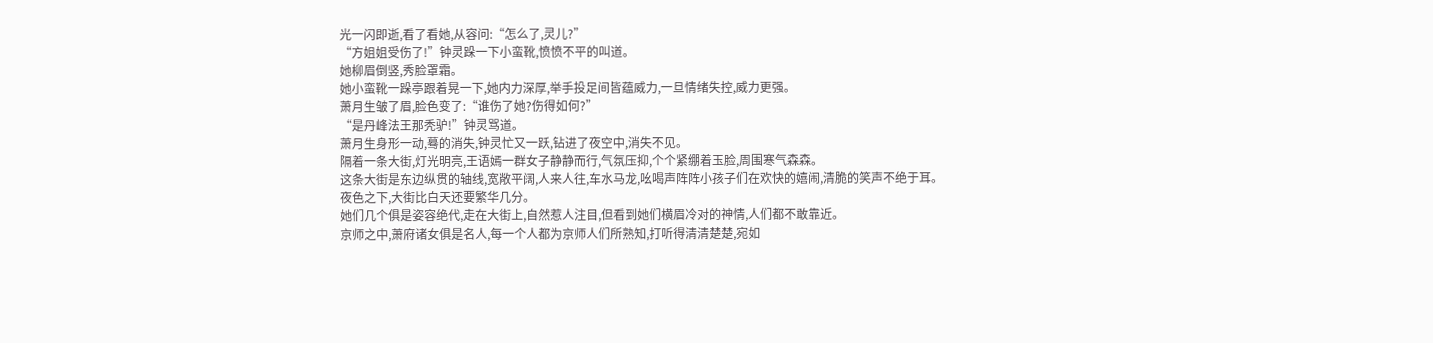光一闪即逝,看了看她,从容问:“怎么了,灵儿?”
“方姐姐受伤了!”钟灵跺一下小蛮靴,愤愤不平的叫道。
她柳眉倒竖,秀脸罩霜。
她小蛮靴一跺亭跟着晃一下,她内力深厚,举手投足间皆蕴威力,一旦情绪失控,威力更强。
萧月生皱了眉,脸色变了:“谁伤了她?伤得如何?”
“是丹峰法王那秃驴!”钟灵骂道。
萧月生身形一动,蓦的消失,钟灵忙又一跃,钻进了夜空中,消失不见。
隔着一条大街,灯光明亮,王语嫣一群女子静静而行,气氛压抑,个个紧绷着玉脸,周围寒气森森。
这条大街是东边纵贯的轴线,宽敞平阔,人来人往,车水马龙,吆喝声阵阵小孩子们在欢快的嬉闹,清脆的笑声不绝于耳。
夜色之下,大街比白天还要繁华几分。
她们几个俱是姿容绝代,走在大街上,自然惹人注目,但看到她们横眉冷对的神情,人们都不敢靠近。
京师之中,萧府诸女俱是名人,每一个人都为京师人们所熟知,打听得清清楚楚,宛如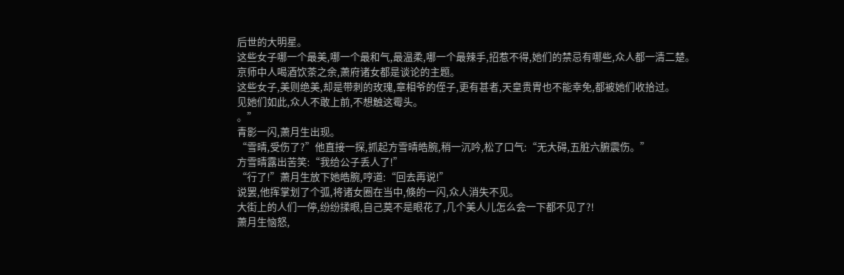后世的大明星。
这些女子哪一个最美,哪一个最和气,最温柔,哪一个最辣手,招惹不得,她们的禁忌有哪些,众人都一清二楚。
京师中人喝酒饮茶之余,萧府诸女都是谈论的主题。
这些女子,美则绝美,却是带刺的玫瑰,章相爷的侄子,更有甚者,天皇贵胄也不能幸免,都被她们收拾过。
见她们如此,众人不敢上前,不想触这霉头。
。”
青影一闪,萧月生出现。
“雪晴,受伤了?”他直接一探,抓起方雪晴皓腕,稍一沉吟,松了口气:“无大碍,五脏六腑震伤。”
方雪晴露出苦笑:“我给公子丢人了!”
“行了!”萧月生放下她皓腕,哼道:“回去再说!”
说罢,他挥掌划了个弧,将诸女圈在当中,倏的一闪,众人消失不见。
大街上的人们一停,纷纷揉眼,自己莫不是眼花了,几个美人儿怎么会一下都不见了?!
萧月生恼怒,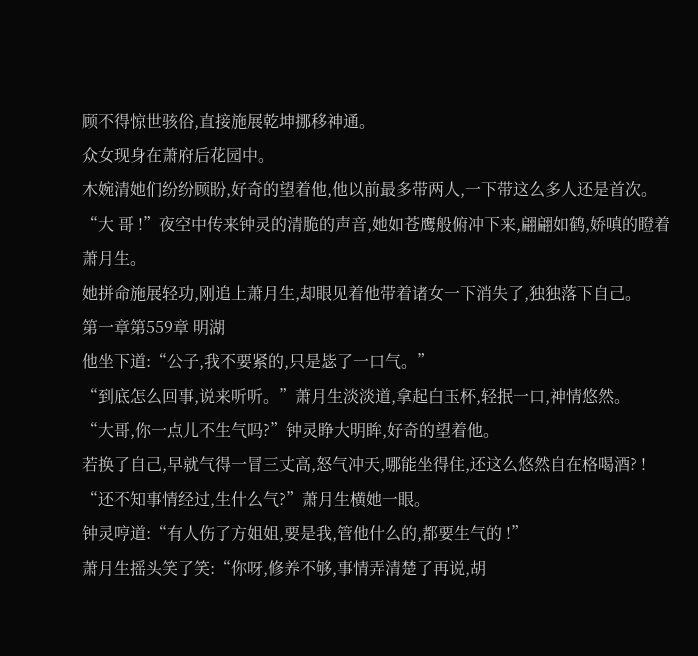顾不得惊世骇俗,直接施展乾坤挪移神通。
众女现身在萧府后花园中。
木婉清她们纷纷顾盼,好奇的望着他,他以前最多带两人,一下带这么多人还是首次。
“大 哥 !”夜空中传来钟灵的清脆的声音,她如苍鹰般俯冲下来,翩翩如鹤,娇嗔的瞪着萧月生。
她拼命施展轻功,刚追上萧月生,却眼见着他带着诸女一下消失了,独独落下自己。
第一章第559章 明湖
他坐下道:“公子,我不要紧的,只是毖了一口气。”
“到底怎么回事,说来听听。”萧月生淡淡道,拿起白玉杯,轻抿一口,神情悠然。
“大哥,你一点儿不生气吗?”钟灵睁大明眸,好奇的望着他。
若换了自己,早就气得一冒三丈高,怒气冲天,哪能坐得住,还这么悠然自在格喝酒? !
“还不知事情经过,生什么气?”萧月生横她一眼。
钟灵哼道:“有人伤了方姐姐,要是我,管他什么的,都要生气的 !”
萧月生摇头笑了笑:“你呀,修养不够,事情弄清楚了再说,胡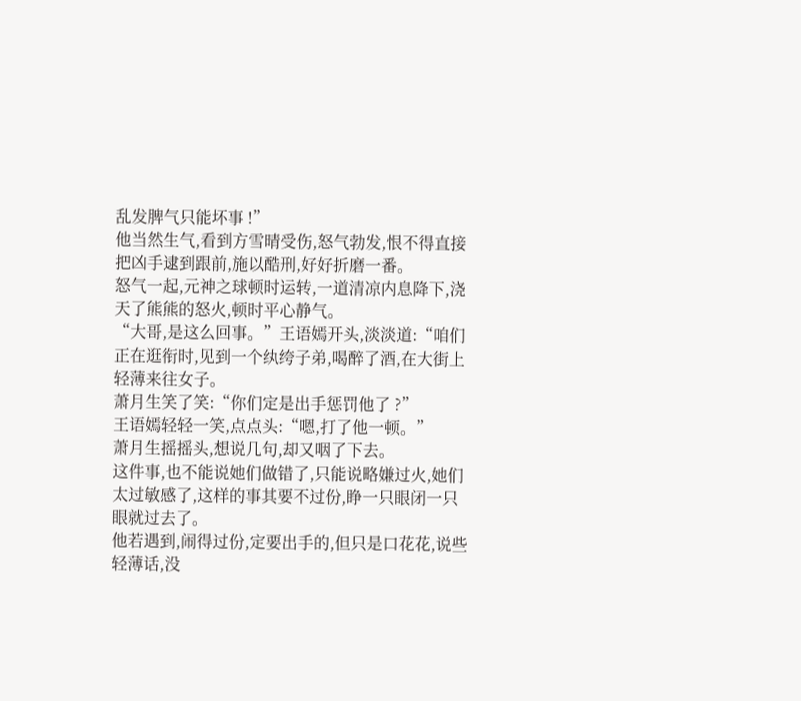乱发脾气只能坏事 !”
他当然生气,看到方雪晴受伤,怒气勃发,恨不得直接把凶手逮到跟前,施以酷刑,好好折磨一番。
怒气一起,元神之球顿时运转,一道清凉内息降下,浇天了熊熊的怒火,顿时平心静气。
“大哥,是这么回事。”王语嫣开头,淡淡道:“咱们正在逛衔时,见到一个纨绔子弟,喝醉了酒,在大街上轻薄来往女子。
萧月生笑了笑:“你们定是出手惩罚他了 ?”
王语嫣轻轻一笑,点点头:“嗯,打了他一顿。”
萧月生摇摇头,想说几句,却又咽了下去。
这件事,也不能说她们做错了,只能说略嫌过火,她们太过敏感了,这样的事其要不过份,睁一只眼闭一只眼就过去了。
他若遇到,闹得过份,定要出手的,但只是口花花,说些轻薄话,没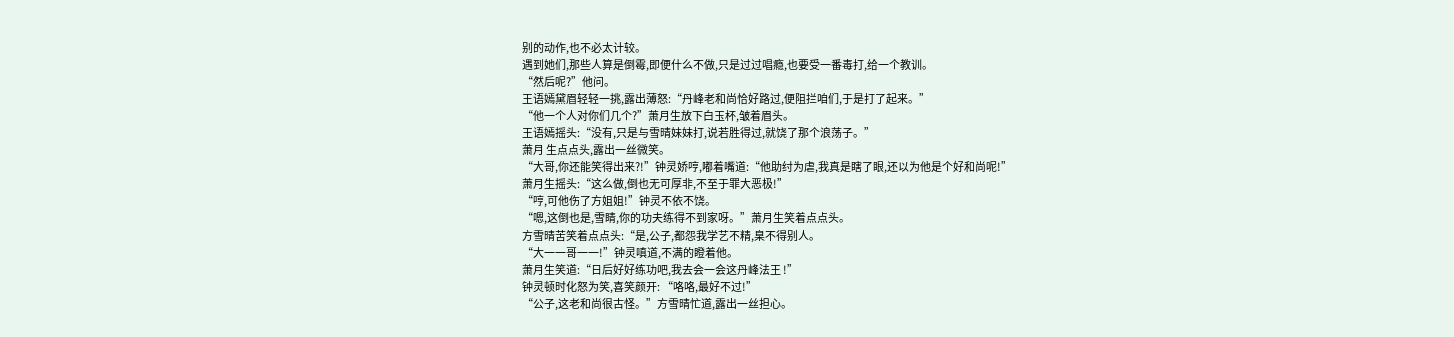别的动作,也不必太计较。
遇到她们,那些人算是倒霉,即便什么不做,只是过过唱瘾,也要受一番毒打,给一个教训。
“然后呢?”他问。
王语嫣黛眉轻轻一挑,露出薄怒:“丹峰老和尚恰好路过,便阻拦咱们,于是打了起来。”
“他一个人对你们几个?”萧月生放下白玉杯,皱着眉头。
王语嫣摇头:“没有,只是与雪晴妹妹打,说若胜得过,就饶了那个浪荡子。”
萧月 生点点头,露出一丝微笑。
“大哥,你还能笑得出来?!”钟灵娇哼,嘟着嘴道:“他助纣为虐,我真是瞎了眼,还以为他是个好和尚呢!”
萧月生摇头:“这么做,倒也无可厚非,不至于罪大恶极!”
“哼,可他伤了方姐姐!”钟灵不依不饶。
“嗯,这倒也是,雪睛,你的功夫练得不到家呀。”萧月生笑着点点头。
方雪晴苦笑着点点头:“是,公子,都怨我学艺不精,臬不得别人。
“大一一哥一一!”钟灵嗔道,不满的瞪着他。
萧月生笑道:“日后好好练功吧,我去会一会这丹峰法王 !”
钟灵顿时化怒为笑,喜笑颜开: “咯咯,最好不过!”
“公子,这老和尚很古怪。”方雪晴忙道,露出一丝担心。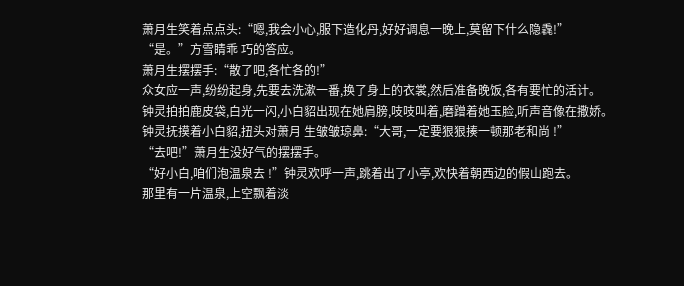萧月生笑着点点头:“嗯,我会小心,服下造化丹,好好调息一晚上,莫留下什么隐毳!”
“是。”方雪睛乖 巧的答应。
萧月生摆摆手:“散了吧,各忙各的!”
众女应一声,纷纷起身,先要去洗漱一番,换了身上的衣裳,然后准备晚饭,各有要忙的活计。
钟灵拍拍鹿皮袋,白光一闪,小白貂出现在她肩膀,吱吱叫着,磨蹭着她玉脸,听声音像在撒娇。
钟灵抚摸着小白貂,扭头对萧月 生皱皱琼鼻:“大哥,一定要狠狠揍一顿那老和尚 !”
“去吧!”萧月生没好气的摆摆手。
“好小白,咱们泡温泉去 !”钟灵欢呼一声,跳着出了小亭,欢快着朝西边的假山跑去。
那里有一片温泉,上空飘着淡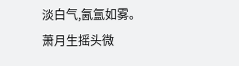淡白气,氤氲如雾。
萧月生摇头微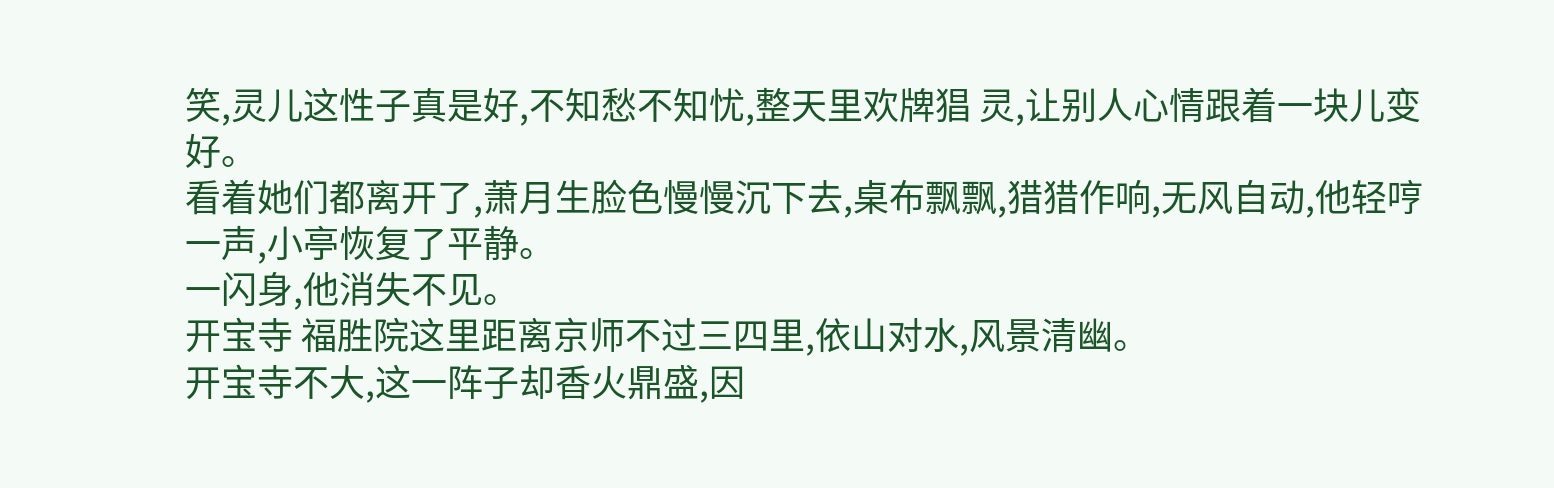笑,灵儿这性子真是好,不知愁不知忧,整天里欢牌猖 灵,让别人心情跟着一块儿变好。
看着她们都离开了,萧月生脸色慢慢沉下去,桌布飘飘,猎猎作响,无风自动,他轻哼一声,小亭恢复了平静。
一闪身,他消失不见。
开宝寺 福胜院这里距离京师不过三四里,依山对水,风景清幽。
开宝寺不大,这一阵子却香火鼎盛,因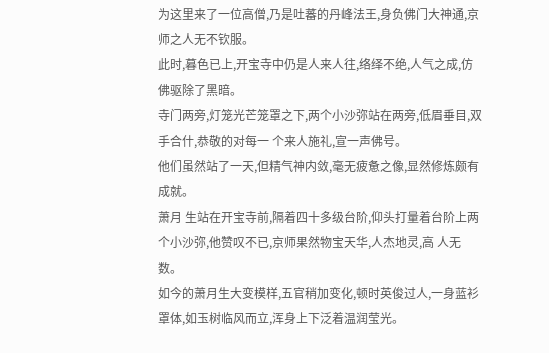为这里来了一位高僧,乃是吐蕃的丹峰法王,身负佛门大神通,京师之人无不钦服。
此时,暮色已上,开宝寺中仍是人来人往,络绎不绝,人气之成,仿佛驱除了黑暗。
寺门两旁,灯笼光芒笼罩之下,两个小沙弥站在两旁,低眉垂目,双手合什,恭敬的对每一 个来人施礼,宣一声佛号。
他们虽然站了一天,但精气神内敛,毫无疲惫之像,显然修炼颇有成就。
萧月 生站在开宝寺前,隔着四十多级台阶,仰头打量着台阶上两个小沙弥,他赞叹不已,京师果然物宝天华,人杰地灵,高 人无数。
如今的萧月生大变模样,五官稍加变化,顿时英俊过人,一身蓝衫罩体,如玉树临风而立,浑身上下泛着温润莹光。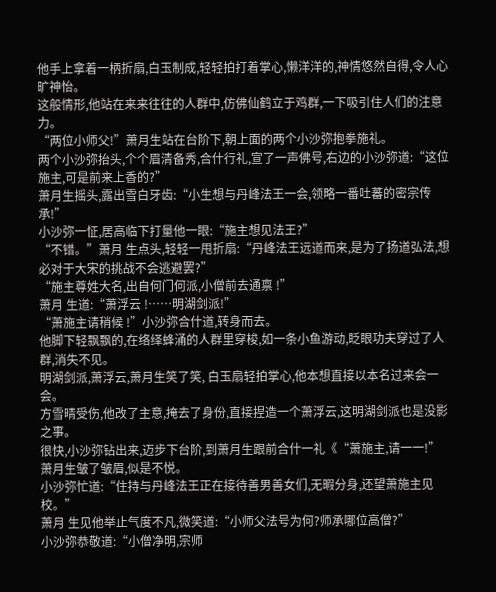他手上拿着一柄折扇,白玉制成,轻轻拍打着掌心,懒洋洋的,神情悠然自得,令人心旷神怡。
这般情形,他站在来来往往的人群中,仿佛仙鹤立于鸡群,一下吸引住人们的注意力。
“两位小师父!”萧月生站在台阶下,朝上面的两个小沙弥抱拳施礼。
两个小沙弥抬头,个个眉清备秀,合什行礼,宣了一声佛号,右边的小沙弥道:“这位施主,可是前来上香的?”
萧月生摇头,露出雪白牙齿:“小生想与丹峰法王一会,领略一番吐蕃的密宗传承!”
小沙弥一怔,居高临下打量他一眼:“施主想见法王?”
“不错。”萧月 生点头,轻轻一甩折扇:“丹峰法王远道而来,是为了扬道弘法,想必对于大宋的挑战不会逃避罢?”
“施主尊姓大名,出自何门何派,小僧前去通禀 !”
萧月 生道:“萧浮云 !……明湖剑派!”
“萧施主请稍候 !”小沙弥合什道,转身而去。
他脚下轻飘飘的,在络绎蜂涌的人群里穿梭,如一条小鱼游动,眨眼功夫穿过了人群,消失不见。
明湖剑派,萧浮云,萧月生笑了笑, 白玉扇轻拍掌心,他本想直接以本名过来会一会。
方雪晴受伤,他改了主意,掩去了身份,直接捏造一个萧浮云,这明湖剑派也是没影之事。
很快,小沙弥钻出来,迈步下台阶,到萧月生跟前合什一礼《“萧施主,请一一!”
萧月生皱了皱眉,似是不悦。
小沙弥忙道:“住持与丹峰法王正在接待善男善女们,无暇分身,还望萧施主见校。”
萧月 生见他举止气度不凡,微笑道:“小师父法号为何?师承哪位高僧?”
小沙弥恭敬道:“小僧净明,宗师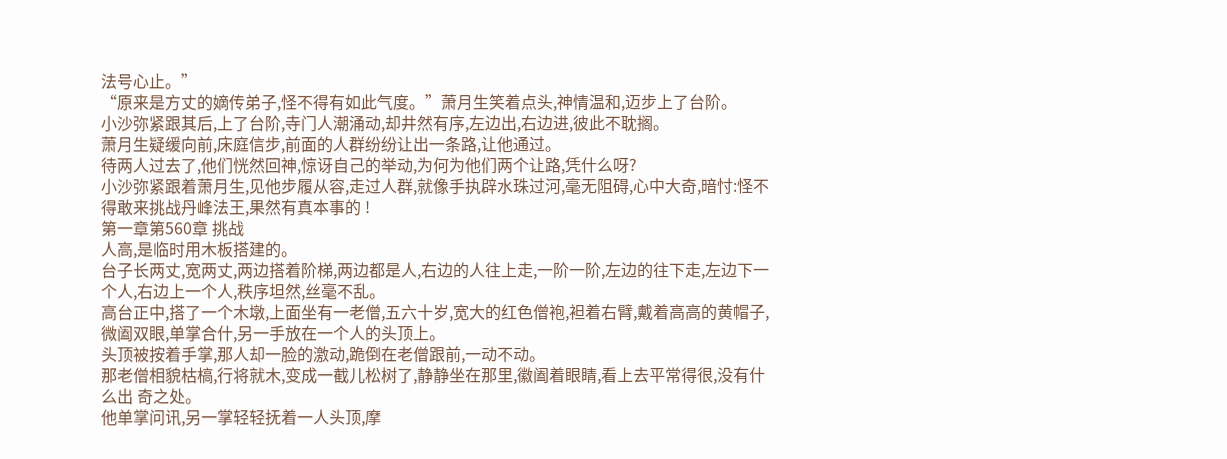法号心止。”
“原来是方丈的嫡传弟子,怪不得有如此气度。”萧月生笑着点头,神情温和,迈步上了台阶。
小沙弥紧跟其后,上了台阶,寺门人潮涌动,却井然有序,左边出,右边进,彼此不耽搁。
萧月生疑缓向前,床庭信步,前面的人群纷纷让出一条路,让他通过。
待两人过去了,他们恍然回神,惊讶自己的举动,为何为他们两个让路,凭什么呀?
小沙弥紧跟着萧月生,见他步履从容,走过人群,就像手执辟水珠过河,毫无阻碍,心中大奇,暗忖:怪不得敢来挑战丹峰法王,果然有真本事的 !
第一章第560章 挑战
人高,是临时用木板搭建的。
台子长两丈,宽两丈,两边搭着阶梯,两边都是人,右边的人往上走,一阶一阶,左边的往下走,左边下一个人,右边上一个人,秩序坦然,丝毫不乱。
高台正中,搭了一个木墩,上面坐有一老僧,五六十岁,宽大的红色僧袍,袒着右臂,戴着高高的黄帽子,微阖双眼,单掌合什,另一手放在一个人的头顶上。
头顶被按着手掌,那人却一脸的激动,跪倒在老僧跟前,一动不动。
那老僧相貌枯槁,行将就木,变成一截儿松树了,静静坐在那里,徽阖着眼睛,看上去平常得很,没有什么出 奇之处。
他单掌问讯,另一掌轻轻抚着一人头顶,摩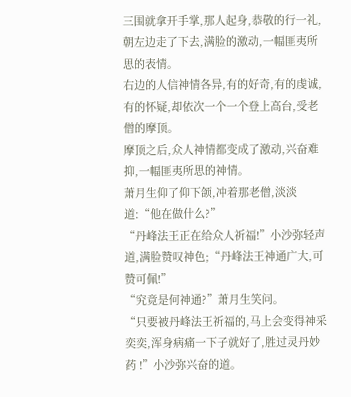三围就拿开手掌,那人起身,恭敬的行一礼,朝左边走了下去,满脸的激动,一幅匪夷所思的表情。
右边的人信神情各异,有的好奇,有的虔诚,有的怀疑,却依次一个一个登上高台,受老僧的摩顶。
摩顶之后,众人神情都变成了激动,兴奋难抑,一幅匪夷所思的神情。
萧月生仰了仰下颌,冲着那老僧,淡淡道:“他在做什么?”
“丹峰法王正在给众人祈福!”小沙弥轻声道,满脸赞叹神色;“丹峰法王神通广大,可赞可佩!”
“究竟是何神通?”萧月生笑问。
“只要被丹峰法王祈福的,马上会变得神采奕奕,浑身病痛一下子就好了,胜过灵丹妙药 !”小沙弥兴奋的道。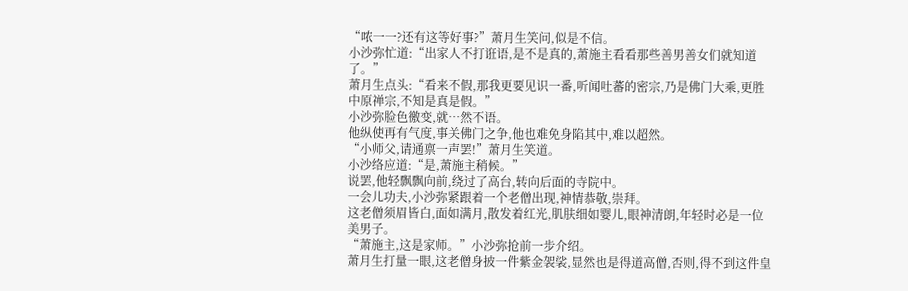“哝一一?还有这等好事?”萧月生笑问,似是不信。
小沙弥忙道:“出家人不打诳语,是不是真的,萧施主看看那些善男善女们就知道了。”
萧月生点头:“看来不假,那我更要见识一番,听闻吐蕃的密宗,乃是佛门大乘,更胜中原禅宗,不知是真是假。”
小沙弥脸色徼变,就…然不语。
他纵使再有气度,事关佛门之争,他也难免身陷其中,难以超然。
“小师父,请通禀一声罢!”萧月生笑道。
小沙络应道:“是,萧施主稍候。”
说罢,他轻飘飘向前,绕过了高台,转向后面的寺院中。
一会儿功夫,小沙弥紧跟着一个老僧出现,神情恭敬,崇拜。
这老僧须眉皆白,面如满月,散发着红光,肌肤细如婴儿,眼神清朗,年轻时必是一位美男子。
“萧施主,这是家师。”小沙弥抢前一步介绍。
萧月生打量一眼,这老僧身披一件紫金袈裟,显然也是得道高僧,否则,得不到这件皇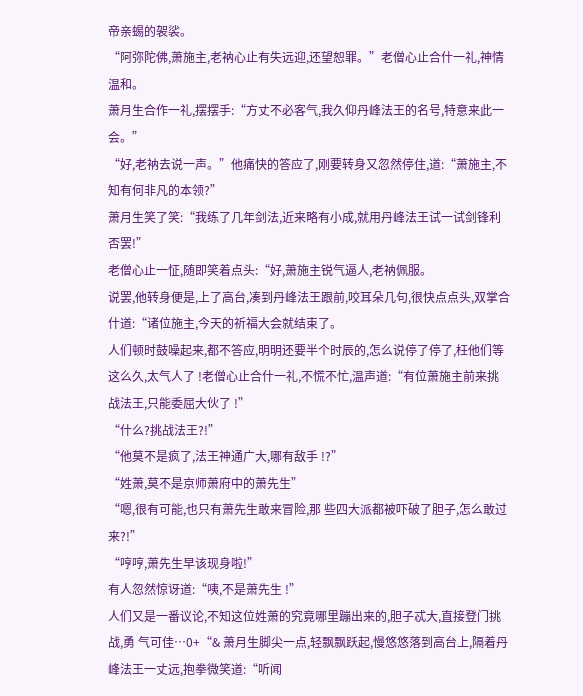帝亲蜴的袈裟。
“阿弥陀佛,萧施主,老衲心止有失远迎,还望恕罪。”老僧心止合什一礼,神情温和。
萧月生合作一礼,摆摆手:“方丈不必客气,我久仰丹峰法王的名号,特意来此一会。”
“好,老衲去说一声。”他痛快的答应了,刚要转身又忽然停住,道:“萧施主,不知有何非凡的本领?”
萧月生笑了笑:“我练了几年剑法,近来略有小成,就用丹峰法王试一试剑锋利否罢!”
老僧心止一怔,随即笑着点头:“好,萧施主锐气逼人,老衲佩服。
说罢,他转身便是,上了高台,凑到丹峰法王跟前,咬耳朵几句,很快点点头,双掌合什道:“诸位施主,今天的祈福大会就结束了。
人们顿时鼓噪起来,都不答应,明明还要半个时辰的,怎么说停了停了,枉他们等这么久,太气人了 !老僧心止合什一礼,不慌不忙,温声道:“有位萧施主前来挑战法王,只能委屈大伙了 !”
“什么?挑战法王?!”
“他莫不是疯了,法王神通广大,哪有敌手 !?”
“姓萧,莫不是京师萧府中的萧先生”
“嗯,很有可能,也只有萧先生敢来冒险,那 些四大派都被吓破了胆子,怎么敢过来?!”
“哼哼,萧先生早该现身啦!”
有人忽然惊讶道:“咦,不是萧先生 !”
人们又是一番议论,不知这位姓萧的究竟哪里蹦出来的,胆子忒大,直接登门挑战,勇 气可佳…0+“& 萧月生脚尖一点,轻飘飘跃起,慢悠悠落到高台上,隔着丹峰法王一丈远,抱拳微笑道:“听闻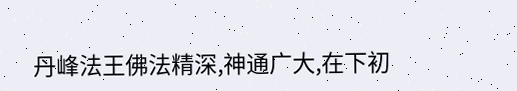丹峰法王佛法精深,神通广大,在下初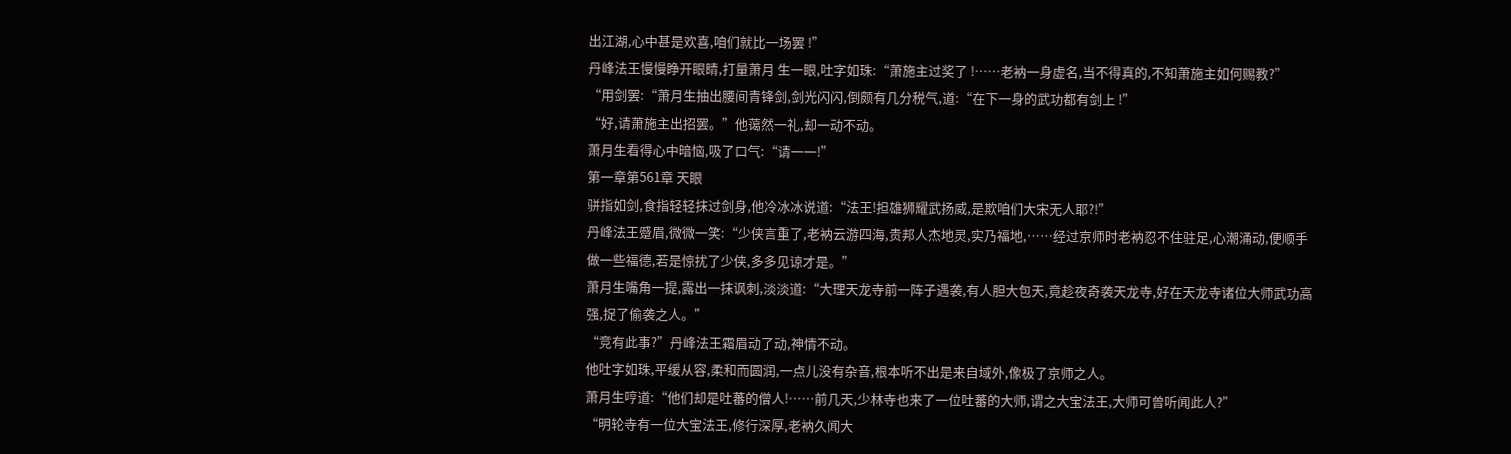出江湖,心中甚是欢喜,咱们就比一场罢 !”
丹峰法王慢慢睁开眼睛,打量萧月 生一眼,吐字如珠:“萧施主过奖了 !……老衲一身虚名,当不得真的,不知萧施主如何赐教?”
“用剑罢:“萧月生抽出腰间青锋剑,剑光闪闪,倒颇有几分税气,道:“在下一身的武功都有剑上 !”
“好,请萧施主出招罢。”他蔼然一礼,却一动不动。
萧月生看得心中暗恼,吸了口气:“请一一!”
第一章第561章 天眼
骈指如剑,食指轻轻抹过剑身,他冷冰冰说道:“法王!担雄狮耀武扬威,是欺咱们大宋无人耶?!”
丹峰法王蹙眉,微微一笑:“少侠言重了,老衲云游四海,贵邦人杰地灵,实乃福地,……经过京师时老衲忍不住驻足,心潮涌动,便顺手做一些福德,若是惊扰了少侠,多多见谅才是。”
萧月生嘴角一提,露出一抹讽刺,淡淡道:“大理天龙寺前一阵子遇袭,有人胆大包天,竟趁夜奇袭天龙寺,好在天龙寺诸位大师武功高强,捉了偷袭之人。”
“竞有此事?”丹峰法王霜眉动了动,神情不动。
他吐字如珠,平缓从容,柔和而圆润,一点儿没有杂音,根本听不出是来自域外,像极了京师之人。
萧月生哼道:“他们却是吐蕃的僧人!……前几天,少林寺也来了一位吐蕃的大师,谓之大宝法王,大师可曾听闻此人?”
“明轮寺有一位大宝法王,修行深厚,老衲久闻大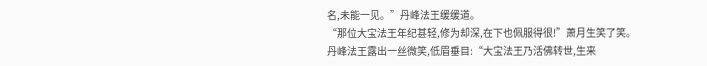名,未能一见。”丹峰法王缓缓道。
“那位大宝法王年纪甚轻,修为却深,在下也佩服得很!”萧月生笑了笑。
丹峰法王露出一丝微笑,低眉垂目:“大宝法王乃活佛转世,生来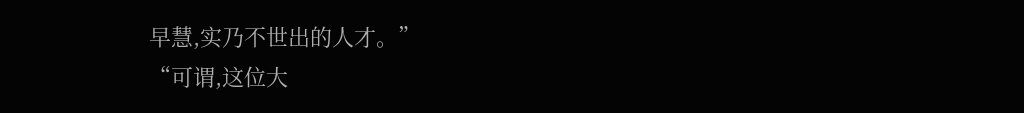早慧,实乃不世出的人才。”
“可谓,这位大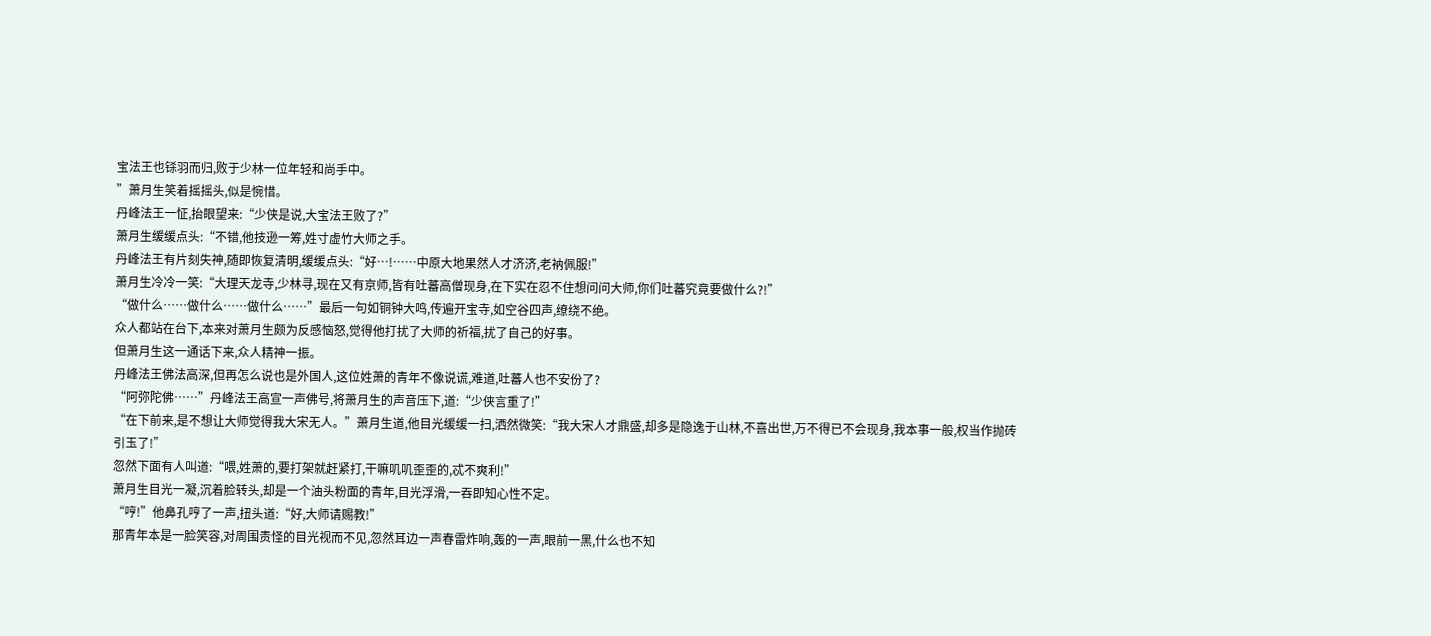宝法王也铩羽而归,败于少林一位年轻和尚手中。
”萧月生笑着摇摇头,似是惋惜。
丹峰法王一怔,抬眼望来:“少侠是说,大宝法王败了?”
萧月生缓缓点头:“不错,他技逊一筹,姓寸虚竹大师之手。
丹峰法王有片刻失神,随即恢复清明,缓缓点头:“好…!……中原大地果然人才济济,老衲佩服!”
萧月生冷冷一笑:“大理天龙寺,少林寻,现在又有京师,皆有吐蕃高僧现身,在下实在忍不住想问问大师,你们吐蕃究竟要做什么?!”
“做什么……做什么……做什么……”最后一句如铜钟大鸣,传遍开宝寺,如空谷四声,缭绕不绝。
众人都站在台下,本来对萧月生颇为反感恼怒,觉得他打扰了大师的祈福,扰了自己的好事。
但萧月生这一通话下来,众人精神一振。
丹峰法王佛法高深,但再怎么说也是外国人,这位姓萧的青年不像说谎,难道,吐蕃人也不安份了?
“阿弥陀佛……”丹峰法王高宣一声佛号,将萧月生的声音压下,道:“少侠言重了!”
“在下前来,是不想让大师觉得我大宋无人。”萧月生道,他目光缓缓一扫,洒然微笑:“我大宋人才鼎盛,却多是隐逸于山林,不喜出世,万不得已不会现身,我本事一般,权当作抛砖引玉了!”
忽然下面有人叫道:“喂,姓萧的,要打架就赶紧打,干嘛叽叽歪歪的,忒不爽利!”
萧月生目光一凝,沉着脸转头,却是一个油头粉面的青年,目光浮滑,一吞即知心性不定。
“哼!”他鼻孔哼了一声,扭头道:“好,大师请赐教!”
那青年本是一脸笑容,对周围责怪的目光视而不见,忽然耳边一声春雷炸响,轰的一声,眼前一黑,什么也不知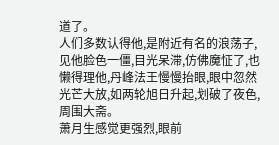道了。
人们多数认得他,是附近有名的浪荡子,见他脸色一僵,目光呆滞,仿佛魔怔了,也懒得理他,丹峰法王慢慢抬眼,眼中忽然光芒大放,如两轮旭日升起,划破了夜色,周围大斋。
萧月生感觉更强烈,眼前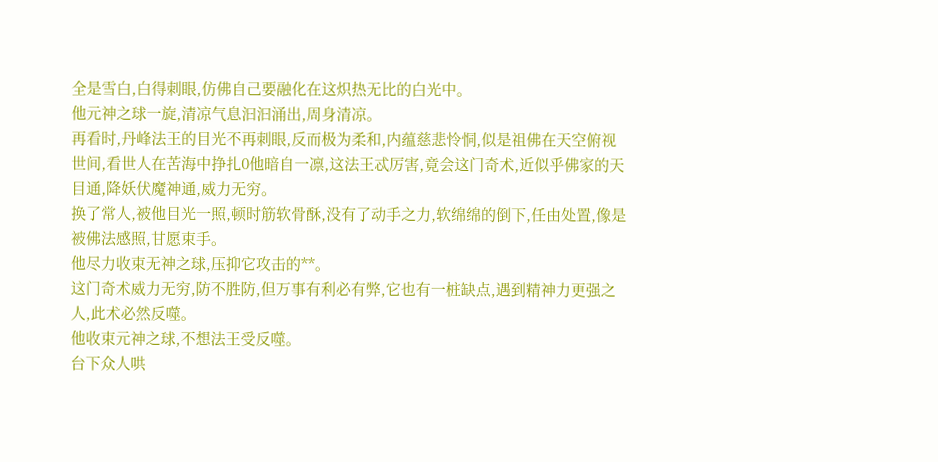全是雪白,白得刺眼,仿佛自己要融化在这炽热无比的白光中。
他元神之球一旋,清凉气息汩汩涌出,周身清凉。
再看时,丹峰法王的目光不再刺眼,反而极为柔和,内蕴慈悲怜恫,似是祖佛在天空俯视世间,看世人在苦海中挣扎0他暗自一凛,这法王忒厉害,竟会这门奇术,近似乎佛家的天目通,降妖伏魔神通,威力无穷。
换了常人,被他目光一照,顿时筋软骨酥,没有了动手之力,软绵绵的倒下,任由处置,像是被佛法感照,甘愿束手。
他尽力收束无神之球,压抑它攻击的**。
这门奇术威力无穷,防不胜防,但万事有利必有弊,它也有一桩缺点,遇到精神力更强之人,此术必然反噬。
他收束元神之球,不想法王受反噬。
台下众人哄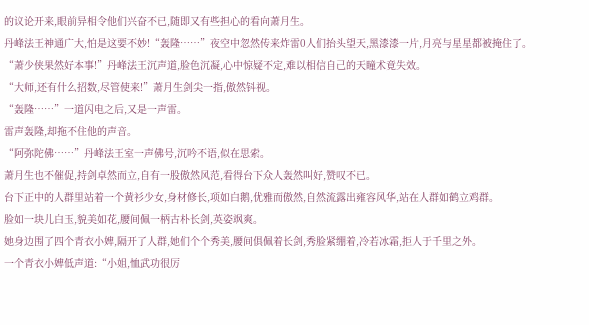的议论开来,眼前异相令他们兴奋不已,随即又有些担心的看向萧月生。
丹峰法王神通广大,怕是这要不妙!“轰隆……”夜空中忽然传来炸雷0人们抬头望天,黑漆漆一片,月亮与星星都被掩住了。
“萧少侠果然好本事!”丹峰法王沉声道,脸色沉凝,心中惊疑不定,难以相信自己的天瞳术竟失效。
“大师,还有什么招数,尽管使来!”萧月生剑尖一指,傲然钭视。
“轰隆……”一道闪电之后,又是一声雷。
雷声轰隆,却拖不住他的声音。
“阿弥陀佛……”丹峰法王室一声佛号,沉吟不语,似在思索。
萧月生也不催促,持剑卓然而立,自有一股傲然风范,看得台下众人轰然叫好,赞叹不已。
台下正中的人群里站着一个黄衫少女,身材修长,项如白鹅,优雅而傲然,自然流露出雍容风华,站在人群如鹤立鸡群。
脸如一块儿白玉,貌美如花,腰间佩一柄古朴长剑,英姿飒爽。
她身边围了四个青衣小婢,隔开了人群,她们个个秀美,腰间俱佩着长剑,秀脸紧绷着,冷若冰霜,拒人于千里之外。
一个青衣小婢低声道:“小姐,恤武功很厉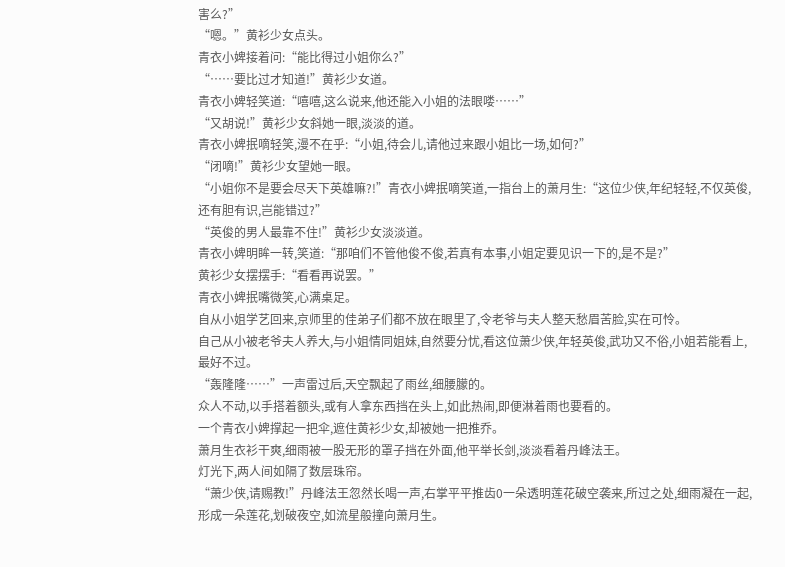害么?”
“嗯。”黄衫少女点头。
青衣小婢接着问:“能比得过小姐你么?”
“……要比过才知道!”黄衫少女道。
青衣小婢轻笑道:“嘻嘻,这么说来,他还能入小姐的法眼喽……”
“又胡说!”黄衫少女斜她一眼,淡淡的道。
青衣小婢抿嘀轻笑,漫不在乎:“小姐,待会儿,请他过来跟小姐比一场,如何?”
“闭嘀!”黄衫少女望她一眼。
“小姐你不是要会尽天下英雄嘛?!”青衣小婢抿嘀笑道,一指台上的萧月生:“这位少侠,年纪轻轻,不仅英俊,还有胆有识,岂能错过?”
“英俊的男人最靠不住!”黄衫少女淡淡道。
青衣小婢明眸一转,笑道:“那咱们不管他俊不俊,若真有本事,小姐定要见识一下的,是不是?”
黄衫少女摆摆手:“看看再说罢。”
青衣小婢抿嘴微笑,心满桌足。
自从小姐学艺回来,京师里的佳弟子们都不放在眼里了,令老爷与夫人整天愁眉苦脸,实在可怜。
自己从小被老爷夫人养大,与小姐情同姐妹,自然要分忧,看这位萧少侠,年轻英俊,武功又不俗,小姐若能看上,最好不过。
“轰隆隆……”一声雷过后,天空飘起了雨丝,细腰朦的。
众人不动,以手搭着额头,或有人拿东西挡在头上,如此热闹,即便淋着雨也要看的。
一个青衣小婢撑起一把伞,遮住黄衫少女,却被她一把推乔。
萧月生衣衫干爽,细雨被一股无形的罩子挡在外面,他平举长剑,淡淡看着丹峰法王。
灯光下,两人间如隔了数层珠帘。
“萧少侠,请赐教!”丹峰法王忽然长喝一声,右掌平平推齿0一朵透明莲花破空袭来,所过之处,细雨凝在一起,形成一朵莲花,划破夜空,如流星般撞向萧月生。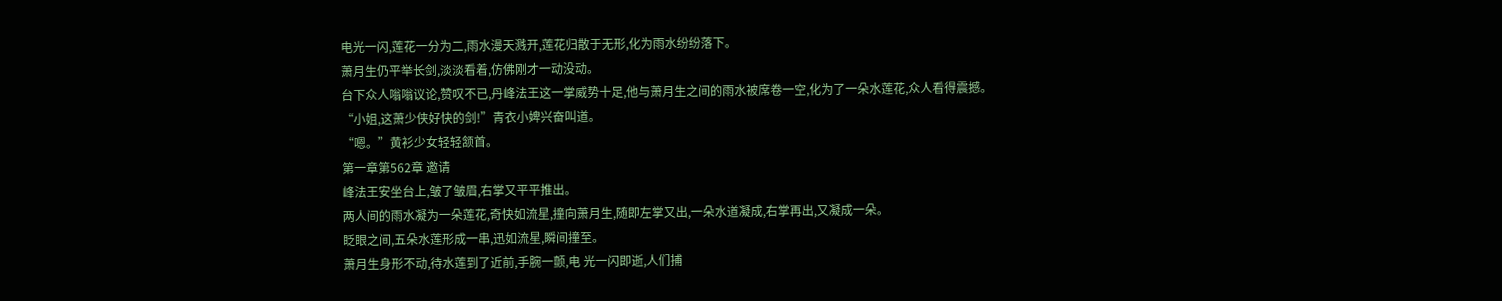电光一闪,莲花一分为二,雨水漫天溅开,莲花归散于无形,化为雨水纷纷落下。
萧月生仍平举长剑,淡淡看着,仿佛刚才一动没动。
台下众人嗡嗡议论,赞叹不已,丹峰法王这一掌威势十足,他与萧月生之间的雨水被席卷一空,化为了一朵水莲花,众人看得震撼。
“小姐,这萧少侠好快的剑!”青衣小婢兴奋叫道。
“嗯。”黄衫少女轻轻颔首。
第一章第562章 邀请
峰法王安坐台上,皱了皱眉,右掌又平平推出。
两人间的雨水凝为一朵莲花,奇快如流星,撞向萧月生,随即左掌又出,一朵水道凝成,右掌再出,又凝成一朵。
眨眼之间,五朵水莲形成一串,迅如流星,瞬间撞至。
萧月生身形不动,待水莲到了近前,手腕一颤,电 光一闪即逝,人们捕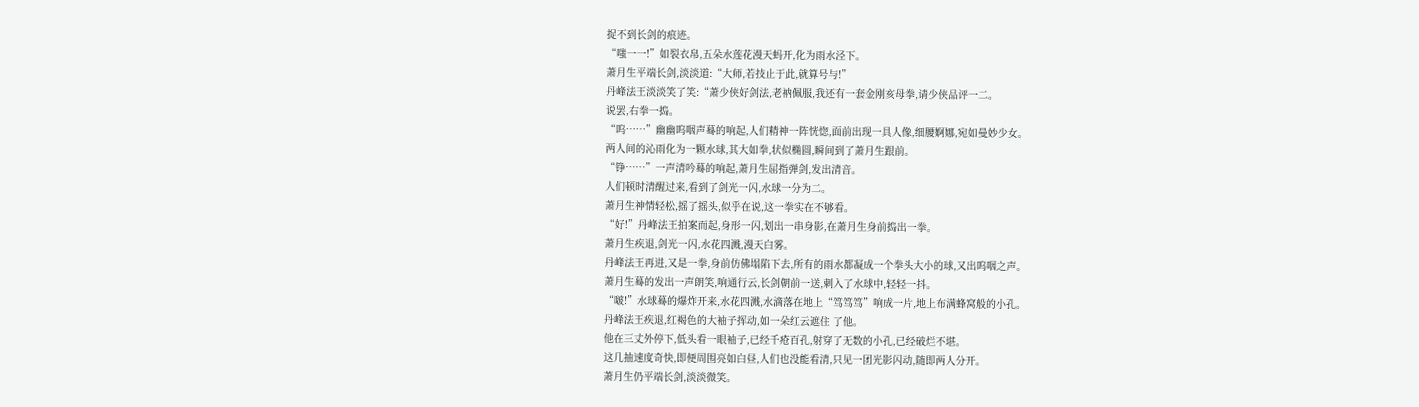捉不到长剑的痕迹。
“嗤一一!”如裂衣帛,五朵水莲花漫天蚂开,化为雨水泾下。
萧月生平端长剑,淡淡道:“大师,若技止于此,就算号与!”
丹峰法王淡淡笑了笑:“萧少侠好剑法,老衲佩服,我还有一套金刚亥母拳,请少侠品评一二。
说罢,右拳一捣。
“呜……”幽幽呜咽声蓦的响起,人们精神一阵恍惚,面前出现一具人像,细腰婀娜,宛如曼妙少女。
两人间的沁雨化为一颗水球,其大如拳,状似椭圆,瞬间到了萧月生跟前。
“铮……”一声清吟蓦的响起,萧月生屈指弹剑,发出清音。
人们顿时清醒过来,看到了剑光一闪,水球一分为二。
萧月生神情轻松,摇了摇头,似乎在说,这一拳实在不够看。
“好!”丹峰法王拍案而起,身形一闪,划出一串身影,在萧月生身前捣出一拳。
萧月生疾退,剑光一闪,水花四溅,漫天白雾。
丹峰法王再进,又是一拳,身前仿佛塌陷下去,所有的雨水都凝成一个拳头大小的球,又出呜咽之声。
萧月生蓦的发出一声朗笑,响通行云,长剑朝前一送,刺入了水球中,轻轻一抖。
“啵!”水球蓦的爆炸开来,水花四溅,水滴落在地上“笃笃笃”响成一片,地上布满蜂窝般的小孔。
丹峰法王疾退,红褐色的大袖子挥动,如一朵红云遮住 了他。
他在三丈外停下,低头看一眼袖子,已经千疮百孔,射穿了无数的小孔,已经破烂不堪。
这几抽速度奇快,即便周围亮如白昼,人们也没能看清,只见一团光影闪动,随即两人分开。
萧月生仍平端长剑,淡淡微笑。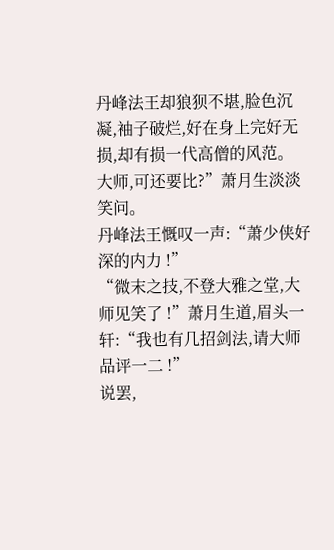丹峰法王却狼狈不堪,脸色沉凝,袖子破烂,好在身上完好无损,却有损一代高僧的风范。
大师,可还要比?”萧月生淡淡笑问。
丹峰法王慨叹一声:“萧少侠好深的内力 !”
“微末之技,不登大雅之堂,大师见笑了 !”萧月生道,眉头一轩:“我也有几招剑法,请大师品评一二 !”
说罢,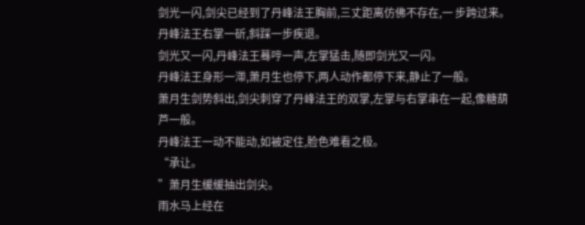剑光一闪,剑尖已经到了丹峰法王胸前,三丈距离仿佛不存在,一 步跨过来。
丹峰法王右掌一斫,斜踩一步疾退。
剑光又一闪,丹峰法王蓦哼一声,左掌猛击,随即剑光又一闪。
丹峰法王身形一滞,萧月生也停下,两人动作都停下来,静止了一般。
萧月生剑势斜出,剑尖刺穿了丹峰法王的双掌,左掌与右掌串在一起,像糖葫芦一般。
丹峰法王一动不能动,如被定住,脸色难看之极。
“承让。
”萧月生缓缓抽出剑尖。
雨水马上经在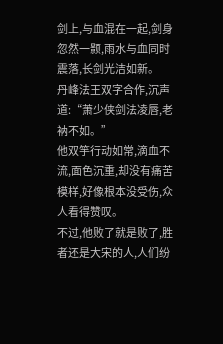剑上,与血混在一起,剑身忽然一颢,雨水与血同时震落,长剑光洁如新。
丹峰法王双字合作,沉声道:“萧少侠剑法凌唇,老衲不如。”
他双竽行动如常,滴血不流,面色沉重,却没有痛苦模样,好像根本没受伤,众人看得赞叹。
不过,他败了就是败了,胜者还是大宋的人,人们纷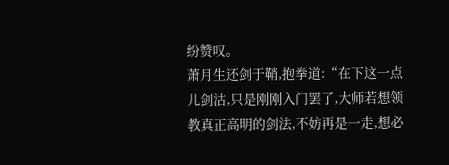纷赞叹。
萧月生还剑于鞘,抱拳道:“在下这一点儿剑沽,只是刚刚入门罢了,大师若想领教真正高明的剑法,不妨再是一走,想必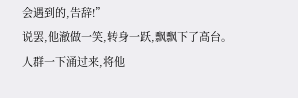会遇到的,告辞!”
说罢,他澈做一笑,转身一跃,飘飘下了高台。
人群一下涌过来,将他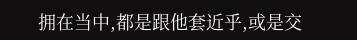拥在当中,都是跟他套近乎,或是交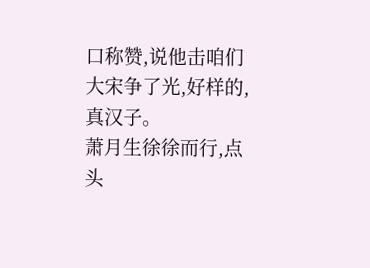口称赞,说他击咱们大宋争了光,好样的,真汉子。
萧月生徐徐而行,点头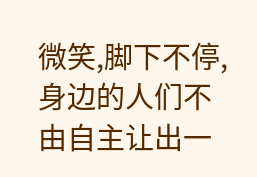微笑,脚下不停,身边的人们不由自主让出一